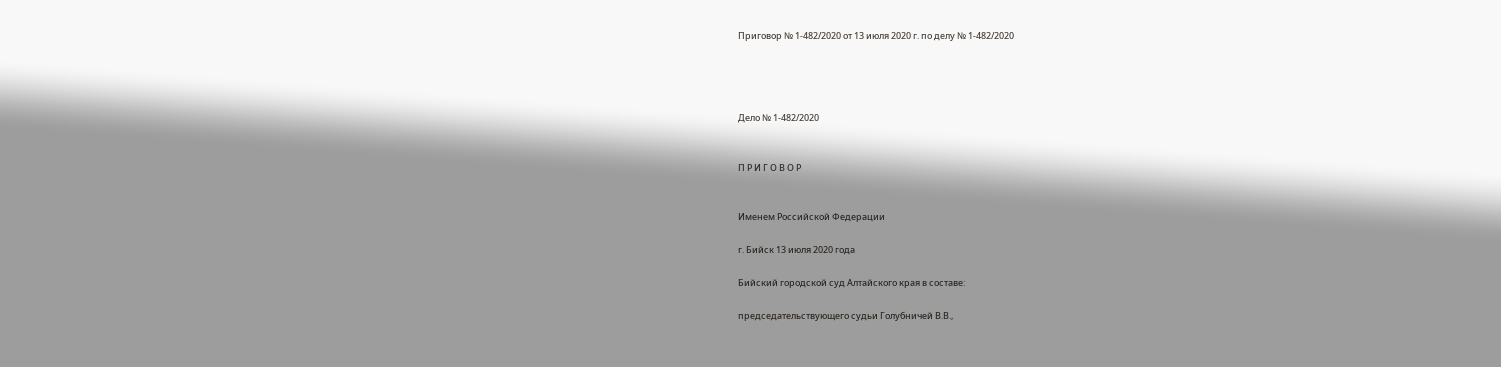Приговор № 1-482/2020 от 13 июля 2020 г. по делу № 1-482/2020




Дело № 1-482/2020


П Р И Г О В О Р


Именем Российской Федерации

г. Бийск 13 июля 2020 года

Бийский городской суд Алтайского края в составе:

председательствующего судьи Голубничей В.В.,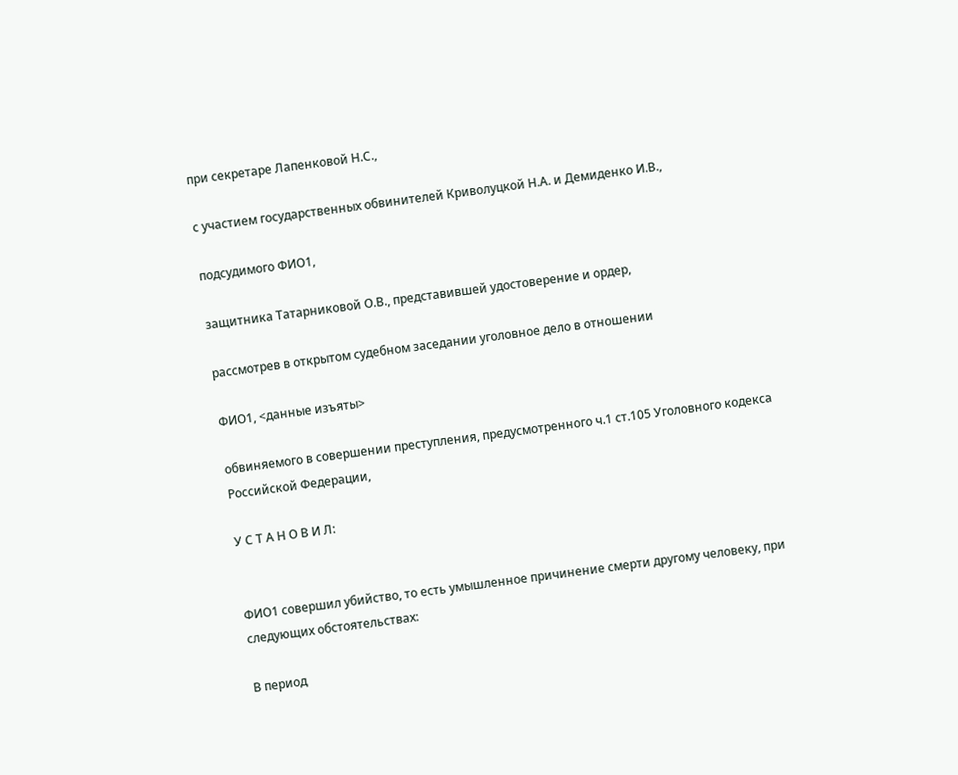при секретаре Лапенковой Н.С.,

с участием государственных обвинителей Криволуцкой Н.А. и Демиденко И.В.,

подсудимого ФИО1,

защитника Татарниковой О.В., представившей удостоверение и ордер,

рассмотрев в открытом судебном заседании уголовное дело в отношении

ФИО1, <данные изъяты>

обвиняемого в совершении преступления, предусмотренного ч.1 ст.105 Уголовного кодекса Российской Федерации,

У С Т А Н О В И Л:


ФИО1 совершил убийство, то есть умышленное причинение смерти другому человеку, при следующих обстоятельствах:

В период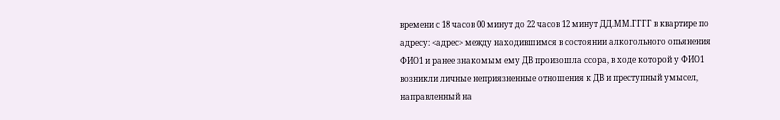времени с 18 часов 00 минут до 22 часов 12 минут ДД.ММ.ГГГГ в квартире по адресу: <адрес> между находившимся в состоянии алкогольного опьянения ФИО1 и ранее знакомым ему ДВ произошла ссора, в ходе которой у ФИО1 возникли личные неприязненные отношения к ДВ и преступный умысел, направленный на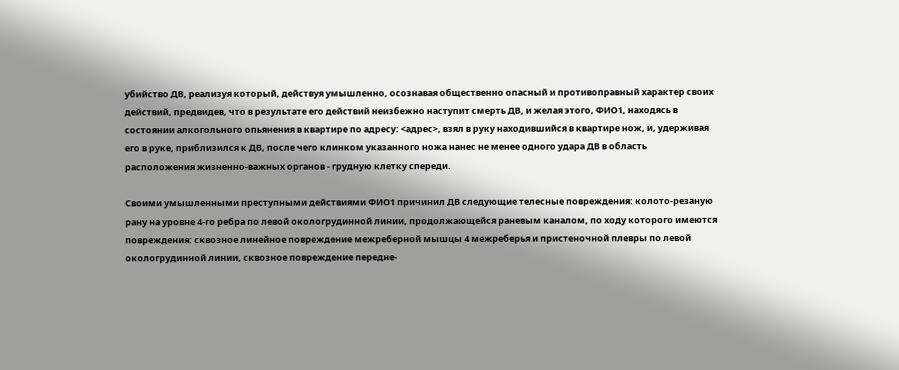убийство ДВ, реализуя который, действуя умышленно, осознавая общественно опасный и противоправный характер своих действий, предвидев, что в результате его действий неизбежно наступит смерть ДВ, и желая этого, ФИО1, находясь в состоянии алкогольного опьянения в квартире по адресу: <адрес>, взял в руку находившийся в квартире нож, и, удерживая его в руке, приблизился к ДВ, после чего клинком указанного ножа нанес не менее одного удара ДВ в область расположения жизненно-важных органов - грудную клетку спереди.

Своими умышленными преступными действиями ФИО1 причинил ДВ следующие телесные повреждения: колото-резаную рану на уровне 4-го ребра по левой окологрудинной линии, продолжающейся раневым каналом, по ходу которого имеются повреждения: сквозное линейное повреждение межреберной мышцы 4 межреберья и пристеночной плевры по левой окологрудинной линии, сквозное повреждение передне-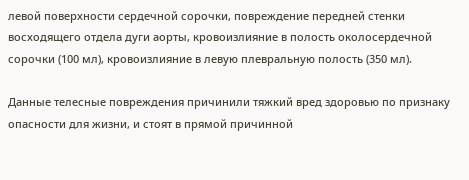левой поверхности сердечной сорочки, повреждение передней стенки восходящего отдела дуги аорты, кровоизлияние в полость околосердечной сорочки (100 мл), кровоизлияние в левую плевральную полость (350 мл).

Данные телесные повреждения причинили тяжкий вред здоровью по признаку опасности для жизни, и стоят в прямой причинной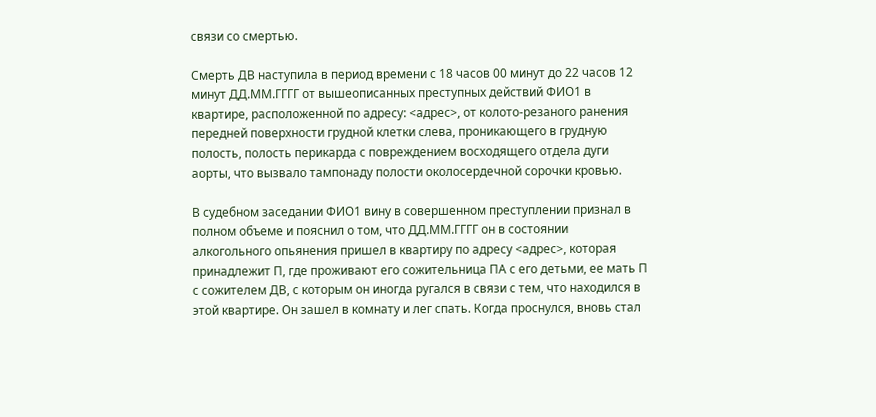связи со смертью.

Смерть ДВ наступила в период времени с 18 часов 00 минут до 22 часов 12 минут ДД.ММ.ГГГГ от вышеописанных преступных действий ФИО1 в квартире, расположенной по адресу: <адрес>, от колото-резаного ранения передней поверхности грудной клетки слева, проникающего в грудную полость, полость перикарда с повреждением восходящего отдела дуги аорты, что вызвало тампонаду полости околосердечной сорочки кровью.

В судебном заседании ФИО1 вину в совершенном преступлении признал в полном объеме и пояснил о том, что ДД.ММ.ГГГГ он в состоянии алкогольного опьянения пришел в квартиру по адресу <адрес>, которая принадлежит П, где проживают его сожительница ПА с его детьми, ее мать П с сожителем ДВ, с которым он иногда ругался в связи с тем, что находился в этой квартире. Он зашел в комнату и лег спать. Когда проснулся, вновь стал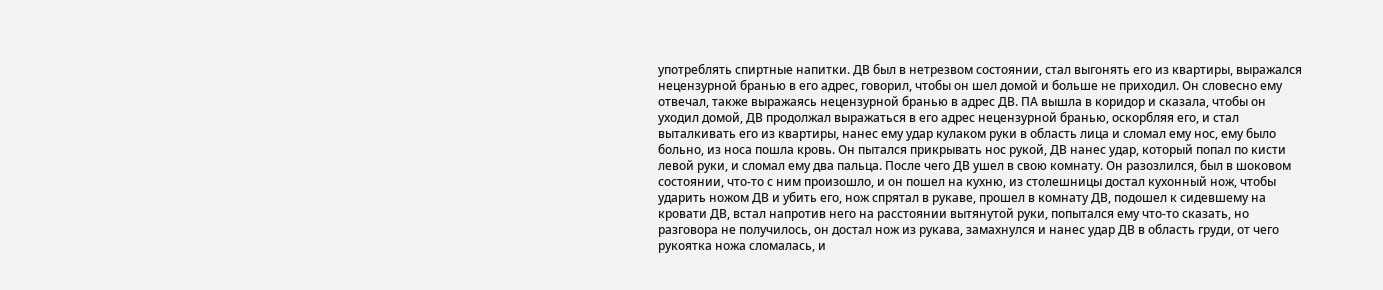употреблять спиртные напитки. ДВ был в нетрезвом состоянии, стал выгонять его из квартиры, выражался нецензурной бранью в его адрес, говорил, чтобы он шел домой и больше не приходил. Он словесно ему отвечал, также выражаясь нецензурной бранью в адрес ДВ. ПА вышла в коридор и сказала, чтобы он уходил домой, ДВ продолжал выражаться в его адрес нецензурной бранью, оскорбляя его, и стал выталкивать его из квартиры, нанес ему удар кулаком руки в область лица и сломал ему нос, ему было больно, из носа пошла кровь. Он пытался прикрывать нос рукой, ДВ нанес удар, который попал по кисти левой руки, и сломал ему два пальца. После чего ДВ ушел в свою комнату. Он разозлился, был в шоковом состоянии, что-то с ним произошло, и он пошел на кухню, из столешницы достал кухонный нож, чтобы ударить ножом ДВ и убить его, нож спрятал в рукаве, прошел в комнату ДВ, подошел к сидевшему на кровати ДВ, встал напротив него на расстоянии вытянутой руки, попытался ему что-то сказать, но разговора не получилось, он достал нож из рукава, замахнулся и нанес удар ДВ в область груди, от чего рукоятка ножа сломалась, и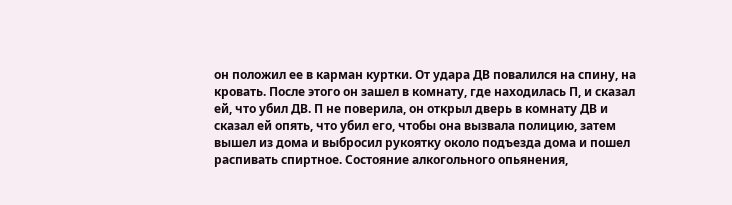он положил ее в карман куртки. От удара ДВ повалился на спину, на кровать. После этого он зашел в комнату, где находилась П, и сказал ей, что убил ДВ. П не поверила, он открыл дверь в комнату ДВ и сказал ей опять, что убил его, чтобы она вызвала полицию, затем вышел из дома и выбросил рукоятку около подъезда дома и пошел распивать спиртное. Состояние алкогольного опьянения,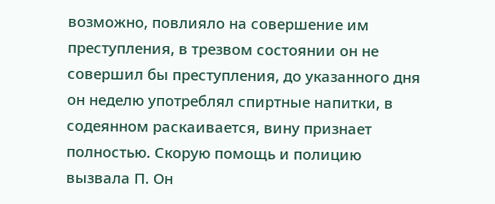возможно, повлияло на совершение им преступления, в трезвом состоянии он не совершил бы преступления, до указанного дня он неделю употреблял спиртные напитки, в содеянном раскаивается, вину признает полностью. Скорую помощь и полицию вызвала П. Он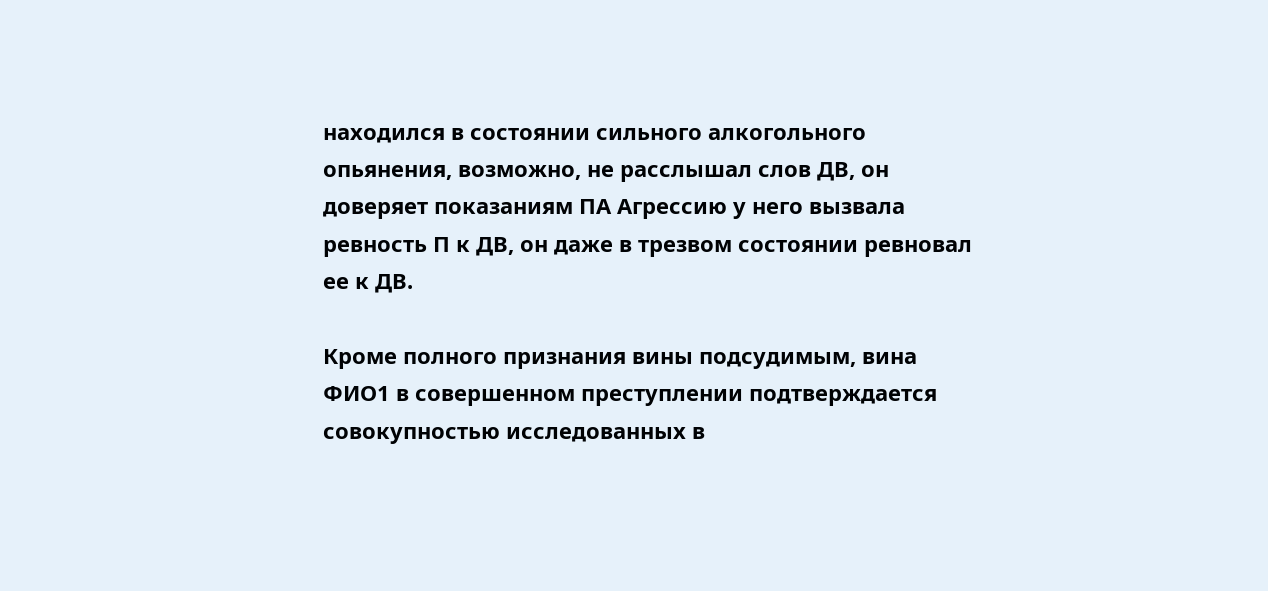находился в состоянии сильного алкогольного опьянения, возможно, не расслышал слов ДВ, он доверяет показаниям ПА Агрессию у него вызвала ревность П к ДВ, он даже в трезвом состоянии ревновал ее к ДВ.

Кроме полного признания вины подсудимым, вина ФИО1 в совершенном преступлении подтверждается совокупностью исследованных в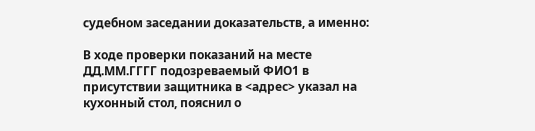судебном заседании доказательств, а именно:

В ходе проверки показаний на месте ДД.ММ.ГГГГ подозреваемый ФИО1 в присутствии защитника в <адрес> указал на кухонный стол, пояснил о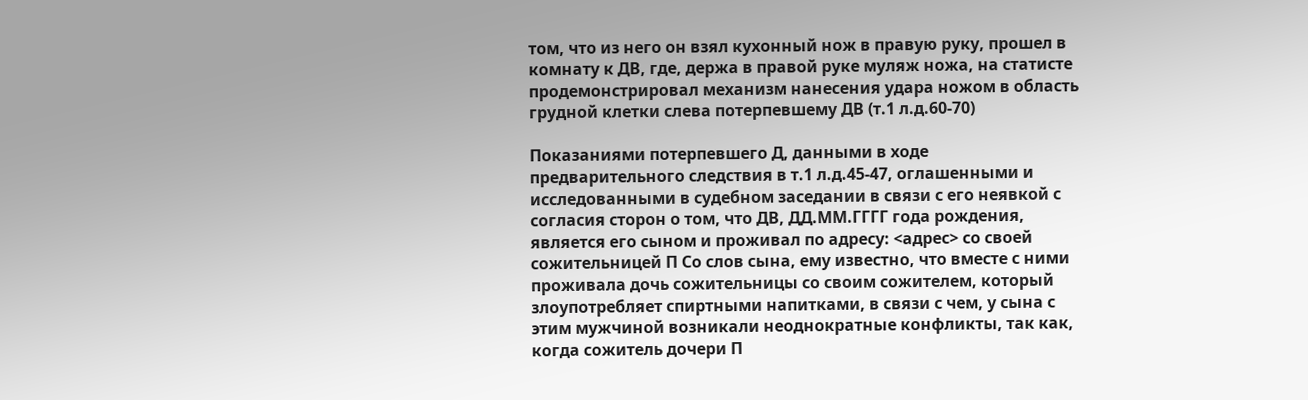том, что из него он взял кухонный нож в правую руку, прошел в комнату к ДВ, где, держа в правой руке муляж ножа, на статисте продемонстрировал механизм нанесения удара ножом в область грудной клетки слева потерпевшему ДВ (т.1 л.д.60-70)

Показаниями потерпевшего Д, данными в ходе предварительного следствия в т.1 л.д.45-47, оглашенными и исследованными в судебном заседании в связи с его неявкой с согласия сторон о том, что ДВ, ДД.ММ.ГГГГ года рождения, является его сыном и проживал по адресу: <адрес> со своей сожительницей П Со слов сына, ему известно, что вместе с ними проживала дочь сожительницы со своим сожителем, который злоупотребляет спиртными напитками, в связи с чем, у сына с этим мужчиной возникали неоднократные конфликты, так как, когда сожитель дочери П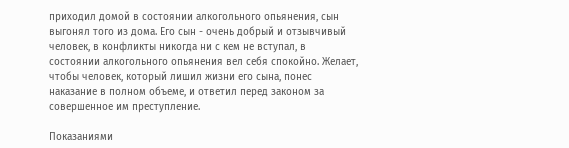приходил домой в состоянии алкогольного опьянения, сын выгонял того из дома. Его сын - очень добрый и отзывчивый человек, в конфликты никогда ни с кем не вступал, в состоянии алкогольного опьянения вел себя спокойно. Желает, чтобы человек, который лишил жизни его сына, понес наказание в полном объеме, и ответил перед законом за совершенное им преступление.

Показаниями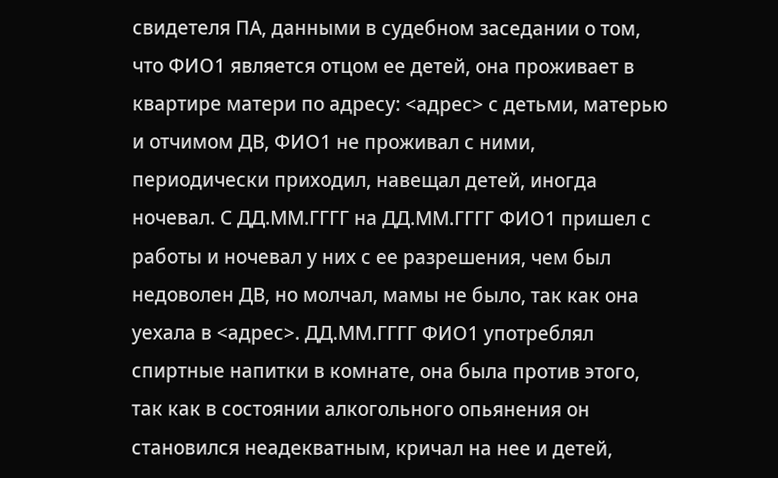свидетеля ПА, данными в судебном заседании о том, что ФИО1 является отцом ее детей, она проживает в квартире матери по адресу: <адрес> с детьми, матерью и отчимом ДВ, ФИО1 не проживал с ними, периодически приходил, навещал детей, иногда ночевал. С ДД.ММ.ГГГГ на ДД.ММ.ГГГГ ФИО1 пришел с работы и ночевал у них с ее разрешения, чем был недоволен ДВ, но молчал, мамы не было, так как она уехала в <адрес>. ДД.ММ.ГГГГ ФИО1 употреблял спиртные напитки в комнате, она была против этого, так как в состоянии алкогольного опьянения он становился неадекватным, кричал на нее и детей,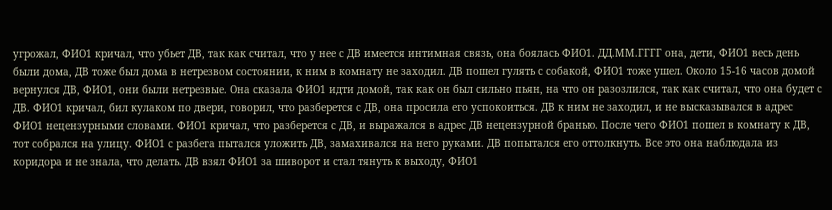угрожал, ФИО1 кричал, что убьет ДВ, так как считал, что у нее с ДВ имеется интимная связь, она боялась ФИО1. ДД.ММ.ГГГГ она, дети, ФИО1 весь день были дома, ДВ тоже был дома в нетрезвом состоянии, к ним в комнату не заходил. ДВ пошел гулять с собакой, ФИО1 тоже ушел. Около 15-16 часов домой вернулся ДВ, ФИО1, они были нетрезвые. Она сказала ФИО1 идти домой, так как он был сильно пьян, на что он разозлился, так как считал, что она будет с ДВ. ФИО1 кричал, бил кулаком по двери, говорил, что разберется с ДВ, она просила его успокоиться. ДВ к ним не заходил, и не высказывался в адрес ФИО1 нецензурными словами. ФИО1 кричал, что разберется с ДВ, и выражался в адрес ДВ нецензурной бранью. После чего ФИО1 пошел в комнату к ДВ, тот собрался на улицу. ФИО1 с разбега пытался уложить ДВ, замахивался на него руками. ДВ попытался его оттолкнуть. Все это она наблюдала из коридора и не знала, что делать. ДВ взял ФИО1 за шиворот и стал тянуть к выходу, ФИО1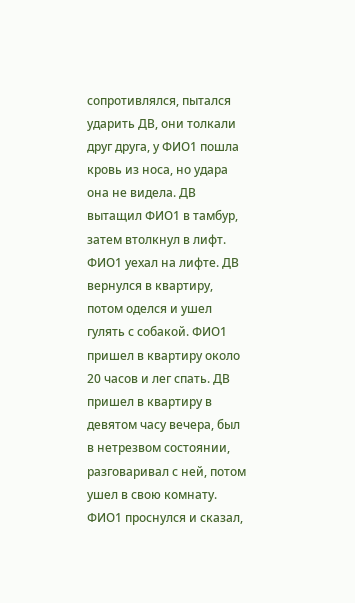сопротивлялся, пытался ударить ДВ, они толкали друг друга, у ФИО1 пошла кровь из носа, но удара она не видела. ДВ вытащил ФИО1 в тамбур, затем втолкнул в лифт. ФИО1 уехал на лифте. ДВ вернулся в квартиру, потом оделся и ушел гулять с собакой. ФИО1 пришел в квартиру около 20 часов и лег спать. ДВ пришел в квартиру в девятом часу вечера, был в нетрезвом состоянии, разговаривал с ней, потом ушел в свою комнату. ФИО1 проснулся и сказал,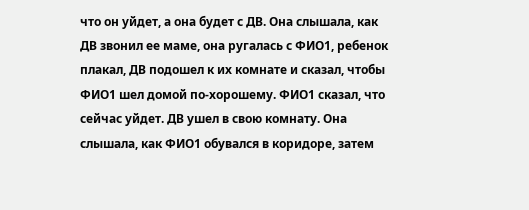что он уйдет, а она будет с ДВ. Она слышала, как ДВ звонил ее маме, она ругалась с ФИО1, ребенок плакал, ДВ подошел к их комнате и сказал, чтобы ФИО1 шел домой по-хорошему. ФИО1 сказал, что сейчас уйдет. ДВ ушел в свою комнату. Она слышала, как ФИО1 обувался в коридоре, затем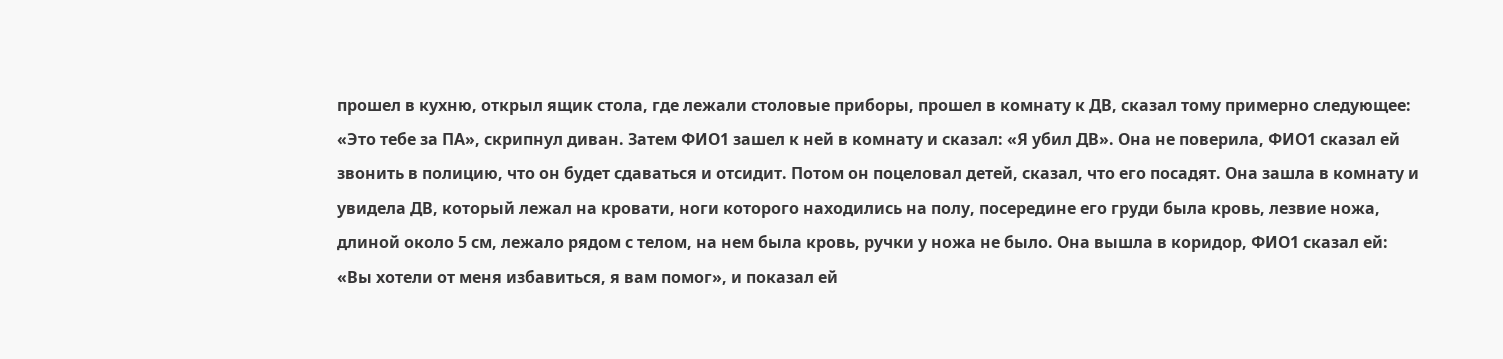прошел в кухню, открыл ящик стола, где лежали столовые приборы, прошел в комнату к ДВ, сказал тому примерно следующее: «Это тебе за ПА», скрипнул диван. Затем ФИО1 зашел к ней в комнату и сказал: «Я убил ДВ». Она не поверила, ФИО1 сказал ей звонить в полицию, что он будет сдаваться и отсидит. Потом он поцеловал детей, сказал, что его посадят. Она зашла в комнату и увидела ДВ, который лежал на кровати, ноги которого находились на полу, посередине его груди была кровь, лезвие ножа, длиной около 5 см, лежало рядом с телом, на нем была кровь, ручки у ножа не было. Она вышла в коридор, ФИО1 сказал ей: «Вы хотели от меня избавиться, я вам помог», и показал ей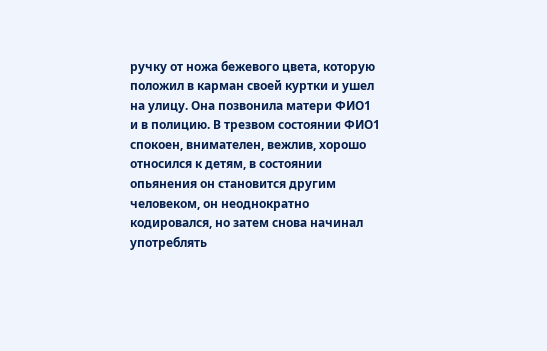ручку от ножа бежевого цвета, которую положил в карман своей куртки и ушел на улицу. Она позвонила матери ФИО1 и в полицию. В трезвом состоянии ФИО1 спокоен, внимателен, вежлив, хорошо относился к детям, в состоянии опьянения он становится другим человеком, он неоднократно кодировался, но затем снова начинал употреблять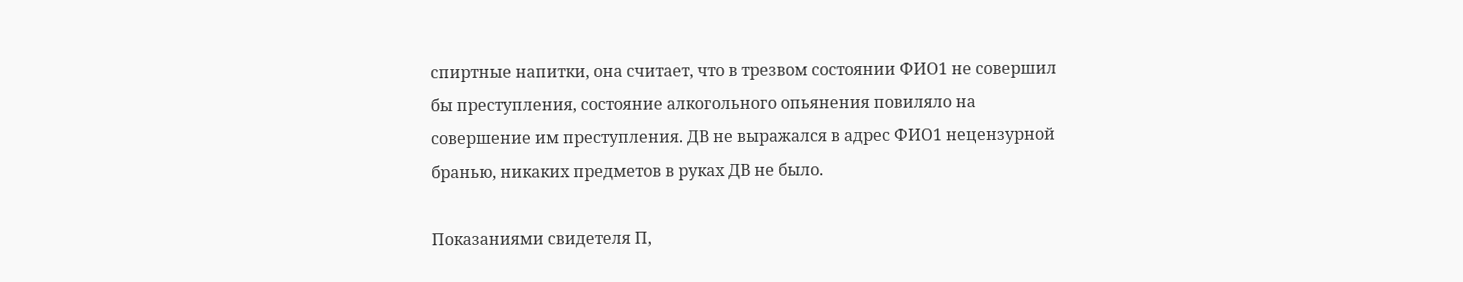спиртные напитки, она считает, что в трезвом состоянии ФИО1 не совершил бы преступления, состояние алкогольного опьянения повиляло на совершение им преступления. ДВ не выражался в адрес ФИО1 нецензурной бранью, никаких предметов в руках ДВ не было.

Показаниями свидетеля П,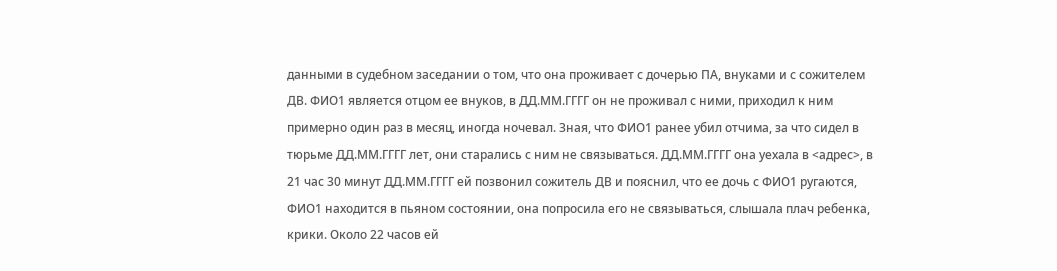данными в судебном заседании о том, что она проживает с дочерью ПА, внуками и с сожителем ДВ. ФИО1 является отцом ее внуков, в ДД.ММ.ГГГГ он не проживал с ними, приходил к ним примерно один раз в месяц, иногда ночевал. Зная, что ФИО1 ранее убил отчима, за что сидел в тюрьме ДД.ММ.ГГГГ лет, они старались с ним не связываться. ДД.ММ.ГГГГ она уехала в <адрес>, в 21 час 30 минут ДД.ММ.ГГГГ ей позвонил сожитель ДВ и пояснил, что ее дочь с ФИО1 ругаются, ФИО1 находится в пьяном состоянии, она попросила его не связываться, слышала плач ребенка, крики. Около 22 часов ей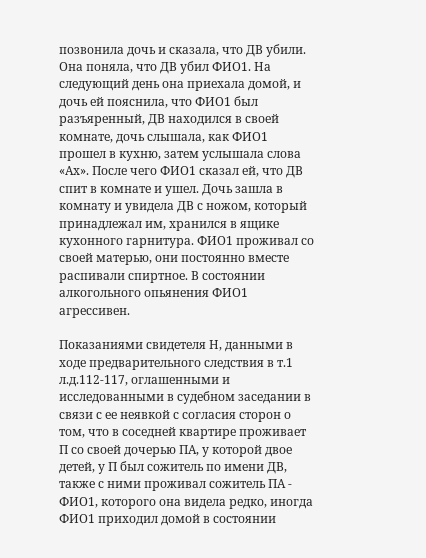позвонила дочь и сказала, что ДВ убили. Она поняла, что ДВ убил ФИО1. На следующий день она приехала домой, и дочь ей пояснила, что ФИО1 был разъяренный, ДВ находился в своей комнате, дочь слышала, как ФИО1 прошел в кухню, затем услышала слова «Ах». После чего ФИО1 сказал ей, что ДВ спит в комнате и ушел. Дочь зашла в комнату и увидела ДВ с ножом, который принадлежал им, хранился в ящике кухонного гарнитура. ФИО1 проживал со своей матерью, они постоянно вместе распивали спиртное. В состоянии алкогольного опьянения ФИО1 агрессивен.

Показаниями свидетеля Н, данными в ходе предварительного следствия в т.1 л.д.112-117, оглашенными и исследованными в судебном заседании в связи с ее неявкой с согласия сторон о том, что в соседней квартире проживает П со своей дочерью ПА, у которой двое детей, у П был сожитель по имени ДВ, также с ними проживал сожитель ПА - ФИО1, которого она видела редко, иногда ФИО1 приходил домой в состоянии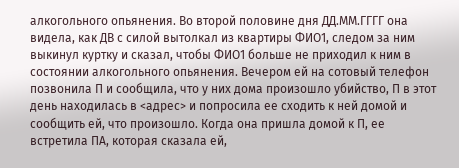алкогольного опьянения. Во второй половине дня ДД.ММ.ГГГГ она видела, как ДВ с силой вытолкал из квартиры ФИО1, следом за ним выкинул куртку и сказал, чтобы ФИО1 больше не приходил к ним в состоянии алкогольного опьянения. Вечером ей на сотовый телефон позвонила П и сообщила, что у них дома произошло убийство, П в этот день находилась в <адрес> и попросила ее сходить к ней домой и сообщить ей, что произошло. Когда она пришла домой к П, ее встретила ПА, которая сказала ей,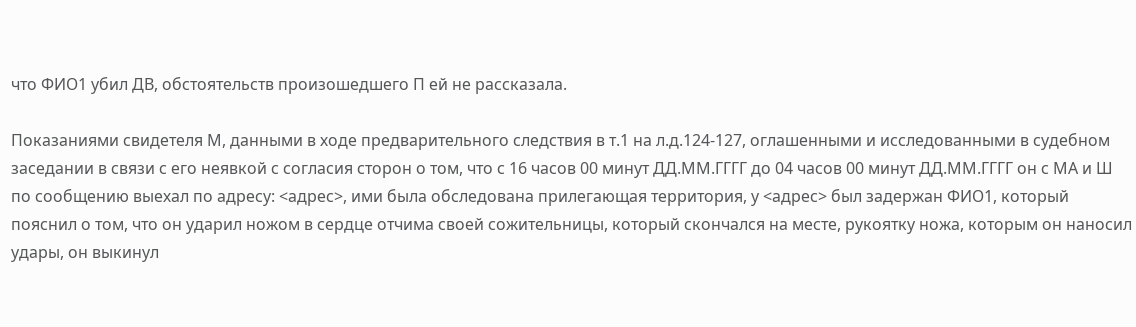что ФИО1 убил ДВ, обстоятельств произошедшего П ей не рассказала.

Показаниями свидетеля М, данными в ходе предварительного следствия в т.1 на л.д.124-127, оглашенными и исследованными в судебном заседании в связи с его неявкой с согласия сторон о том, что с 16 часов 00 минут ДД.ММ.ГГГГ до 04 часов 00 минут ДД.ММ.ГГГГ он с МА и Ш по сообщению выехал по адресу: <адрес>, ими была обследована прилегающая территория, у <адрес> был задержан ФИО1, который пояснил о том, что он ударил ножом в сердце отчима своей сожительницы, который скончался на месте, рукоятку ножа, которым он наносил удары, он выкинул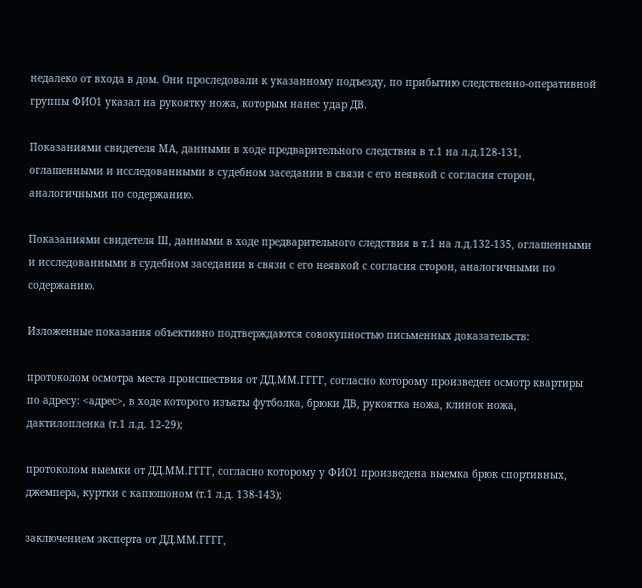недалеко от входа в дом. Они проследовали к указанному подъезду, по прибытию следственно-оперативной группы ФИО1 указал на рукоятку ножа, которым нанес удар ДВ.

Показаниями свидетеля МА, данными в ходе предварительного следствия в т.1 на л.д.128-131, оглашенными и исследованными в судебном заседании в связи с его неявкой с согласия сторон, аналогичными по содержанию.

Показаниями свидетеля Ш, данными в ходе предварительного следствия в т.1 на л.д.132-135, оглашенными и исследованными в судебном заседании в связи с его неявкой с согласия сторон, аналогичными по содержанию.

Изложенные показания объективно подтверждаются совокупностью письменных доказательств:

протоколом осмотра места происшествия от ДД.ММ.ГГГГ, согласно которому произведен осмотр квартиры по адресу: <адрес>, в ходе которого изъяты футболка, брюки ДВ, рукоятка ножа, клинок ножа, дактилопленка (т.1 л.д. 12-29);

протоколом выемки от ДД.ММ.ГГГГ, согласно которому у ФИО1 произведена выемка брюк спортивных, джемпера, куртки с капюшоном (т.1 л.д. 138-143);

заключением эксперта от ДД.ММ.ГГГГ,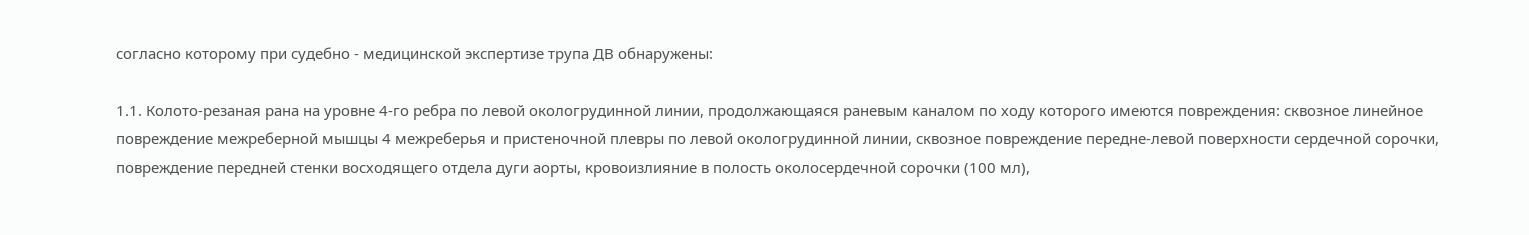согласно которому при судебно - медицинской экспертизе трупа ДВ обнаружены:

1.1. Колото-резаная рана на уровне 4-го ребра по левой окологрудинной линии, продолжающаяся раневым каналом по ходу которого имеются повреждения: сквозное линейное повреждение межреберной мышцы 4 межреберья и пристеночной плевры по левой окологрудинной линии, сквозное повреждение передне-левой поверхности сердечной сорочки, повреждение передней стенки восходящего отдела дуги аорты, кровоизлияние в полость околосердечной сорочки (100 мл),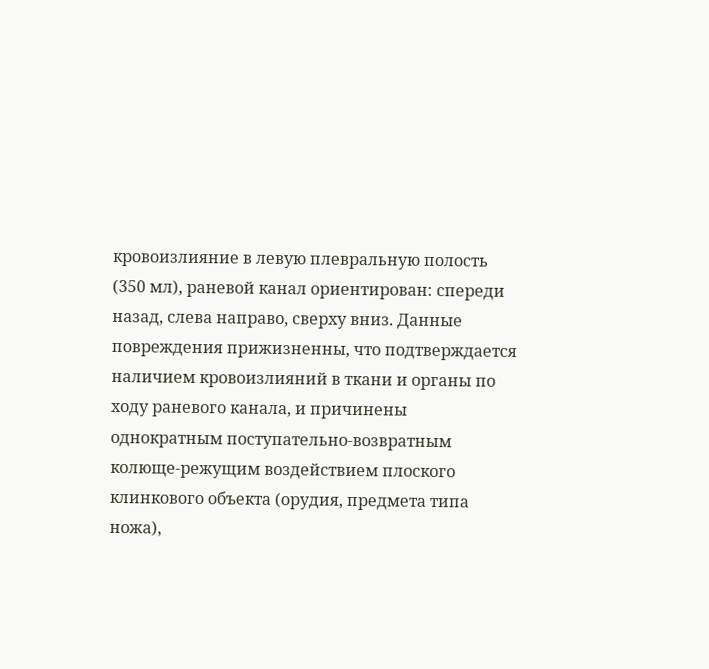кровоизлияние в левую плевральную полость (350 мл), раневой канал ориентирован: спереди назад, слева направо, сверху вниз. Данные повреждения прижизненны, что подтверждается наличием кровоизлияний в ткани и органы по ходу раневого канала, и причинены однократным поступательно-возвратным колюще-режущим воздействием плоского клинкового объекта (орудия, предмета типа ножа),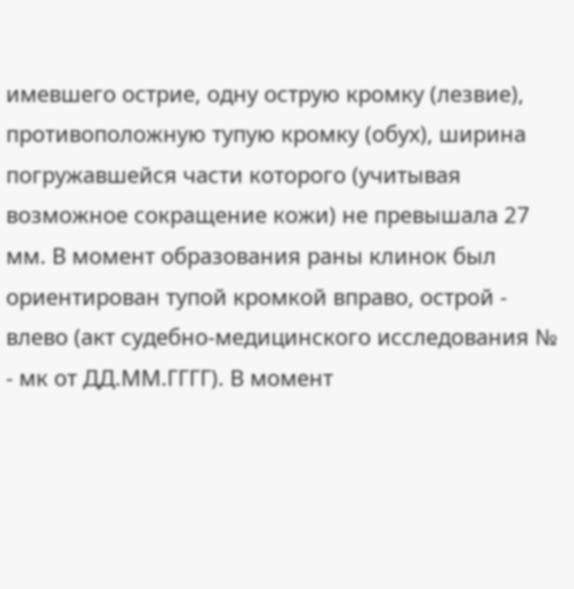имевшего острие, одну острую кромку (лезвие), противоположную тупую кромку (обух), ширина погружавшейся части которого (учитывая возможное сокращение кожи) не превышала 27 мм. В момент образования раны клинок был ориентирован тупой кромкой вправо, острой - влево (акт судебно-медицинского исследования № - мк от ДД.ММ.ГГГГ). В момент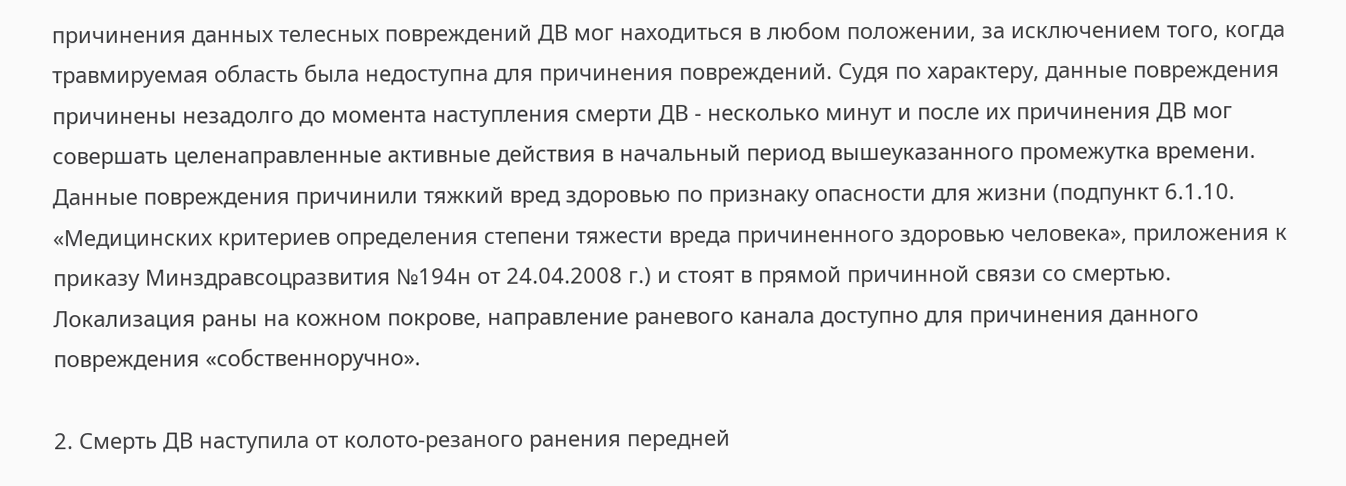причинения данных телесных повреждений ДВ мог находиться в любом положении, за исключением того, когда травмируемая область была недоступна для причинения повреждений. Судя по характеру, данные повреждения причинены незадолго до момента наступления смерти ДВ - несколько минут и после их причинения ДВ мог совершать целенаправленные активные действия в начальный период вышеуказанного промежутка времени. Данные повреждения причинили тяжкий вред здоровью по признаку опасности для жизни (подпункт 6.1.10. «Медицинских критериев определения степени тяжести вреда причиненного здоровью человека», приложения к приказу Минздравсоцразвития №194н от 24.04.2008 г.) и стоят в прямой причинной связи со смертью. Локализация раны на кожном покрове, направление раневого канала доступно для причинения данного повреждения «собственноручно».

2. Смерть ДВ наступила от колото-резаного ранения передней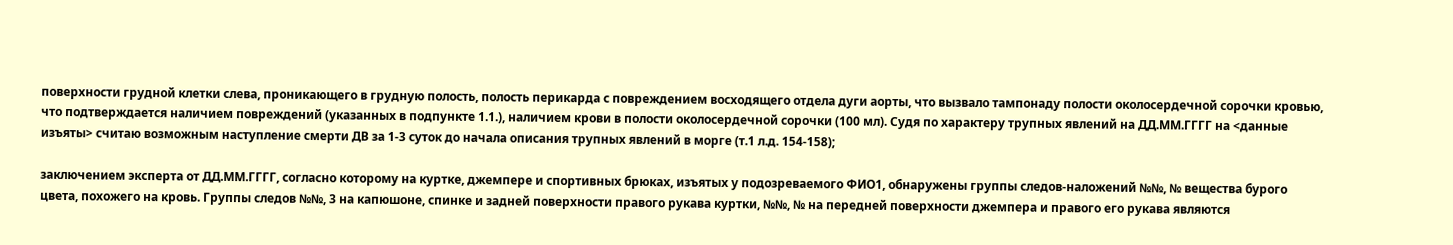поверхности грудной клетки слева, проникающего в грудную полость, полость перикарда с повреждением восходящего отдела дуги аорты, что вызвало тампонаду полости околосердечной сорочки кровью, что подтверждается наличием повреждений (указанных в подпункте 1.1.), наличием крови в полости околосердечной сорочки (100 мл). Судя по характеру трупных явлений на ДД.ММ.ГГГГ на <данные изъяты> считаю возможным наступление смерти ДВ за 1-3 суток до начала описания трупных явлений в морге (т.1 л.д. 154-158);

заключением эксперта от ДД.ММ.ГГГГ, согласно которому на куртке, джемпере и спортивных брюках, изъятых у подозреваемого ФИО1, обнаружены группы следов-наложений №№, № вещества бурого цвета, похожего на кровь. Группы следов №№, 3 на капюшоне, спинке и задней поверхности правого рукава куртки, №№, № на передней поверхности джемпера и правого его рукава являются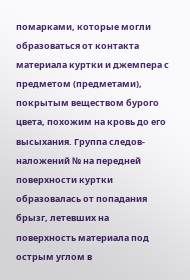помарками, которые могли образоваться от контакта материала куртки и джемпера с предметом (предметами), покрытым веществом бурого цвета, похожим на кровь до его высыхания. Группа следов-наложений № на передней поверхности куртки образовалась от попадания брызг, летевших на поверхность материала под острым углом в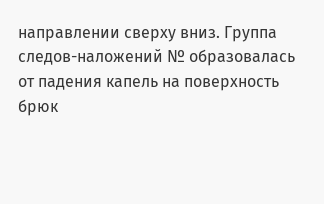направлении сверху вниз. Группа следов-наложений № образовалась от падения капель на поверхность брюк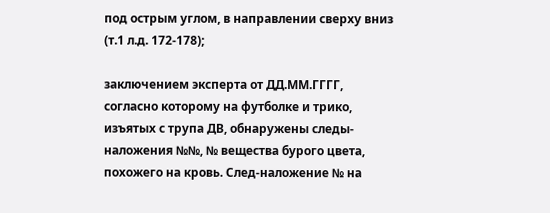под острым углом, в направлении сверху вниз (т.1 л.д. 172-178);

заключением эксперта от ДД.ММ.ГГГГ, согласно которому на футболке и трико, изъятых с трупа ДВ, обнаружены следы-наложения №№, № вещества бурого цвета, похожего на кровь. След-наложение № на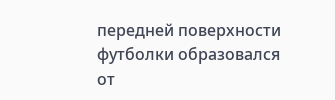передней поверхности футболки образовался от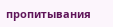пропитывания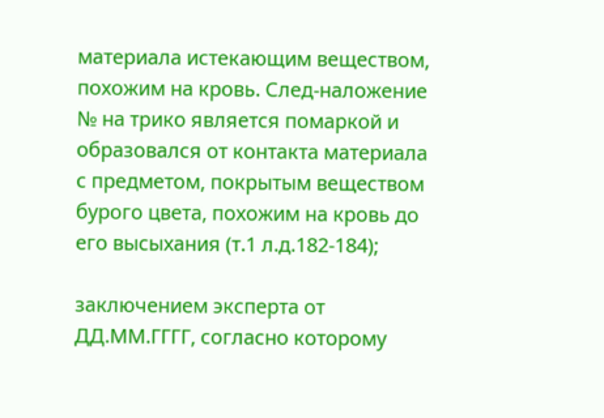материала истекающим веществом, похожим на кровь. След-наложение № на трико является помаркой и образовался от контакта материала с предметом, покрытым веществом бурого цвета, похожим на кровь до его высыхания (т.1 л.д.182-184);

заключением эксперта от ДД.ММ.ГГГГ, согласно которому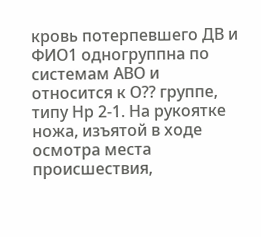кровь потерпевшего ДВ и ФИО1 одногруппна по системам АВО и относится к О?? группе, типу Нр 2-1. На рукоятке ножа, изъятой в ходе осмотра места происшествия,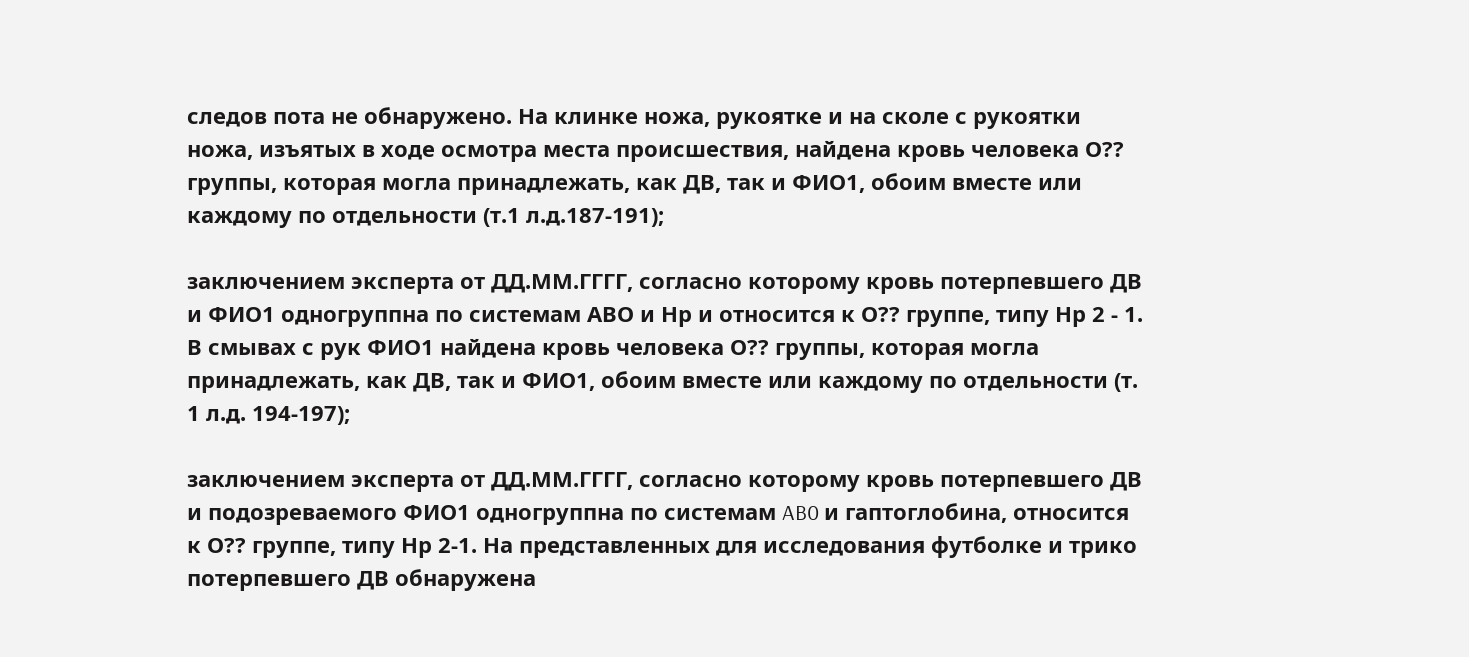следов пота не обнаружено. На клинке ножа, рукоятке и на сколе с рукоятки ножа, изъятых в ходе осмотра места происшествия, найдена кровь человека О?? группы, которая могла принадлежать, как ДВ, так и ФИО1, обоим вместе или каждому по отдельности (т.1 л.д.187-191);

заключением эксперта от ДД.ММ.ГГГГ, согласно которому кровь потерпевшего ДВ и ФИО1 одногруппна по системам АВО и Нр и относится к О?? группе, типу Нр 2 - 1. В смывах с рук ФИО1 найдена кровь человека О?? группы, которая могла принадлежать, как ДВ, так и ФИО1, обоим вместе или каждому по отдельности (т. 1 л.д. 194-197);

заключением эксперта от ДД.ММ.ГГГГ, согласно которому кровь потерпевшего ДВ и подозреваемого ФИО1 одногруппна по системам AB0 и гаптоглобина, относится к О?? группе, типу Нр 2-1. На представленных для исследования футболке и трико потерпевшего ДВ обнаружена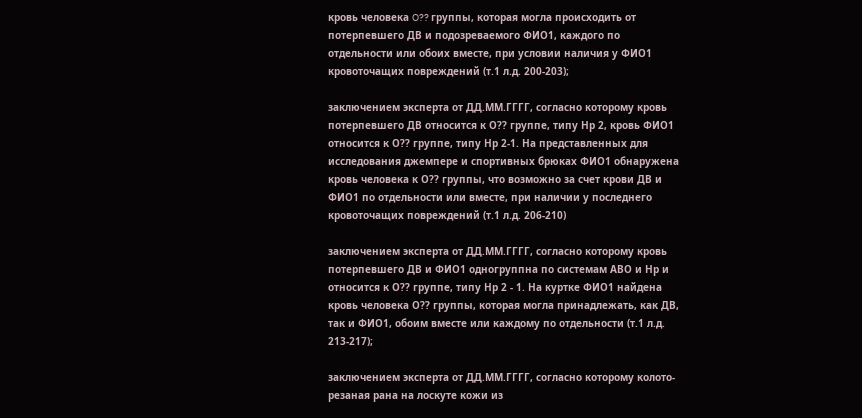кровь человека O?? группы, которая могла происходить от потерпевшего ДВ и подозреваемого ФИО1, каждого по отдельности или обоих вместе, при условии наличия у ФИО1 кровоточащих повреждений (т.1 л.д. 200-203);

заключением эксперта от ДД.ММ.ГГГГ, согласно которому кровь потерпевшего ДВ относится к О?? группе, типу Нр 2, кровь ФИО1 относится к О?? группе, типу Нр 2-1. На представленных для исследования джемпере и спортивных брюках ФИО1 обнаружена кровь человека к О?? группы, что возможно за счет крови ДВ и ФИО1 по отдельности или вместе, при наличии у последнего кровоточащих повреждений (т.1 л.д. 206-210)

заключением эксперта от ДД.ММ.ГГГГ, согласно которому кровь потерпевшего ДВ и ФИО1 одногруппна по системам АВО и Нр и относится к О?? группе, типу Нр 2 - 1. На куртке ФИО1 найдена кровь человека О?? группы, которая могла принадлежать, как ДВ, так и ФИО1, обоим вместе или каждому по отдельности (т.1 л.д. 213-217);

заключением эксперта от ДД.ММ.ГГГГ, согласно которому колото-резаная рана на лоскуте кожи из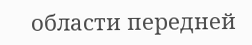области передней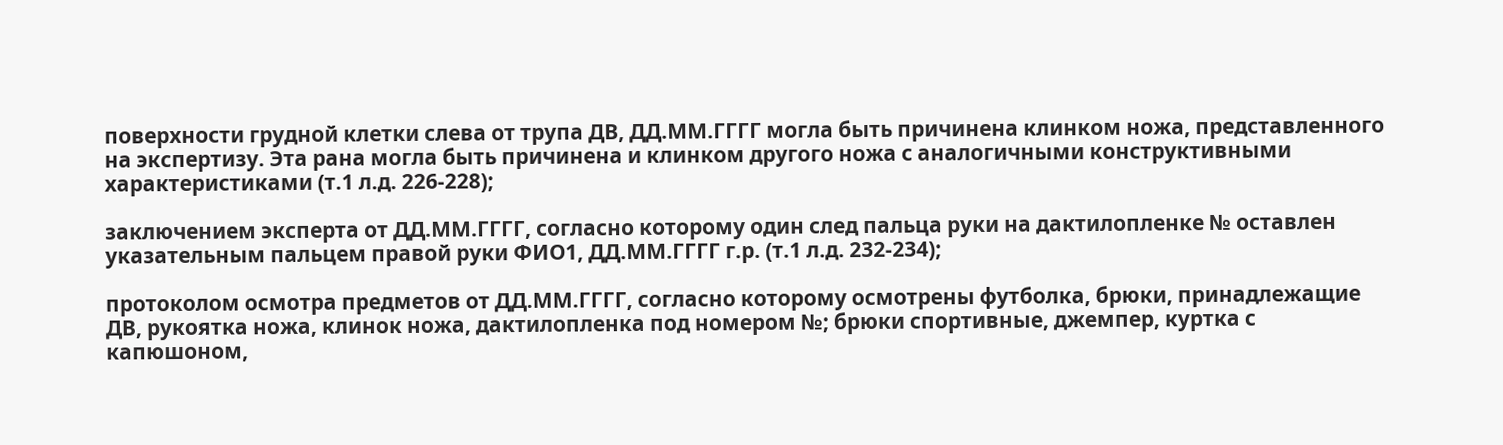поверхности грудной клетки слева от трупа ДВ, ДД.ММ.ГГГГ могла быть причинена клинком ножа, представленного на экспертизу. Эта рана могла быть причинена и клинком другого ножа с аналогичными конструктивными характеристиками (т.1 л.д. 226-228);

заключением эксперта от ДД.ММ.ГГГГ, согласно которому один след пальца руки на дактилопленке № оставлен указательным пальцем правой руки ФИО1, ДД.ММ.ГГГГ г.р. (т.1 л.д. 232-234);

протоколом осмотра предметов от ДД.ММ.ГГГГ, согласно которому осмотрены футболка, брюки, принадлежащие ДВ, рукоятка ножа, клинок ножа, дактилопленка под номером №; брюки спортивные, джемпер, куртка с капюшоном,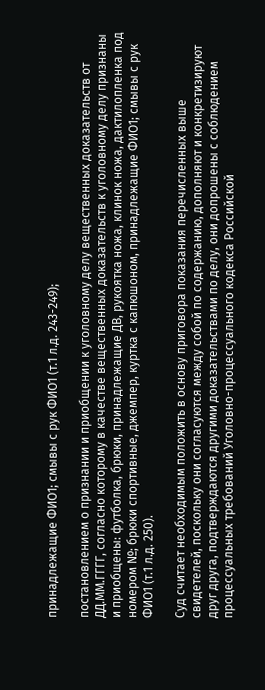принадлежащие ФИО1; смывы с рук ФИО1 (т.1 л.д. 243-249);

постановлением о признании и приобщении к уголовному делу вещественных доказательств от ДД.ММ.ГГГГ, согласно которому в качестве вещественных доказательств к уголовному делу признаны и приобщены: футболка, брюки, принадлежащие ДВ, рукоятка ножа, клинок ножа, дактилопленка под номером №; брюки спортивные, джемпер, куртка с капюшоном, принадлежащие ФИО1; смывы с рук ФИО1 (т.1 л.д. 250).

Суд считает необходимым положить в основу приговора показания перечисленных выше свидетелей, поскольку они согласуются между собой по содержанию, дополняют и конкретизируют друг друга, подтверждаются другими доказательствами по делу, они допрошены с соблюдением процессуальных требований Уголовно-процессуального кодекса Российской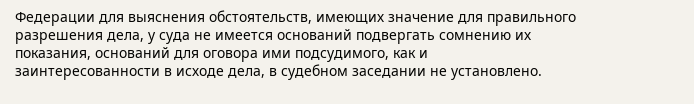Федерации для выяснения обстоятельств, имеющих значение для правильного разрешения дела, у суда не имеется оснований подвергать сомнению их показания, оснований для оговора ими подсудимого, как и заинтересованности в исходе дела, в судебном заседании не установлено.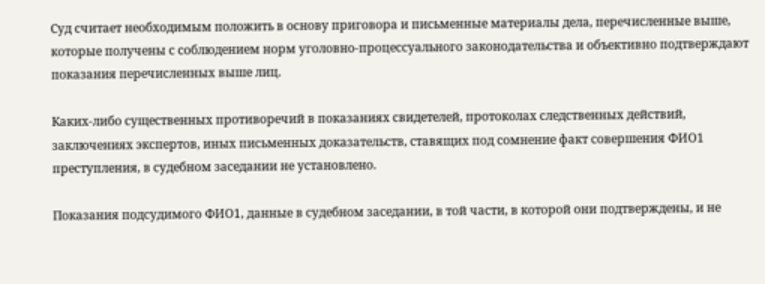Суд считает необходимым положить в основу приговора и письменные материалы дела, перечисленные выше, которые получены с соблюдением норм уголовно-процессуального законодательства и объективно подтверждают показания перечисленных выше лиц.

Каких-либо существенных противоречий в показаниях свидетелей, протоколах следственных действий, заключениях экспертов, иных письменных доказательств, ставящих под сомнение факт совершения ФИО1 преступления, в судебном заседании не установлено.

Показания подсудимого ФИО1, данные в судебном заседании, в той части, в которой они подтверждены, и не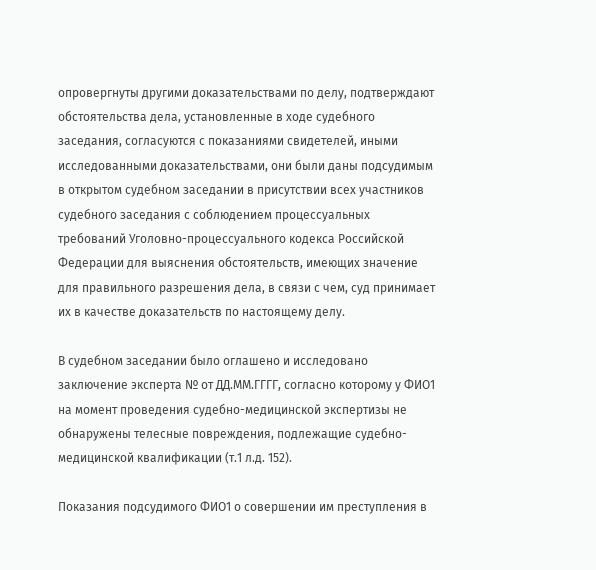опровергнуты другими доказательствами по делу, подтверждают обстоятельства дела, установленные в ходе судебного заседания, согласуются с показаниями свидетелей, иными исследованными доказательствами, они были даны подсудимым в открытом судебном заседании в присутствии всех участников судебного заседания с соблюдением процессуальных требований Уголовно-процессуального кодекса Российской Федерации для выяснения обстоятельств, имеющих значение для правильного разрешения дела, в связи с чем, суд принимает их в качестве доказательств по настоящему делу.

В судебном заседании было оглашено и исследовано заключение эксперта № от ДД.ММ.ГГГГ, согласно которому у ФИО1 на момент проведения судебно-медицинской экспертизы не обнаружены телесные повреждения, подлежащие судебно-медицинской квалификации (т.1 л.д. 152).

Показания подсудимого ФИО1 о совершении им преступления в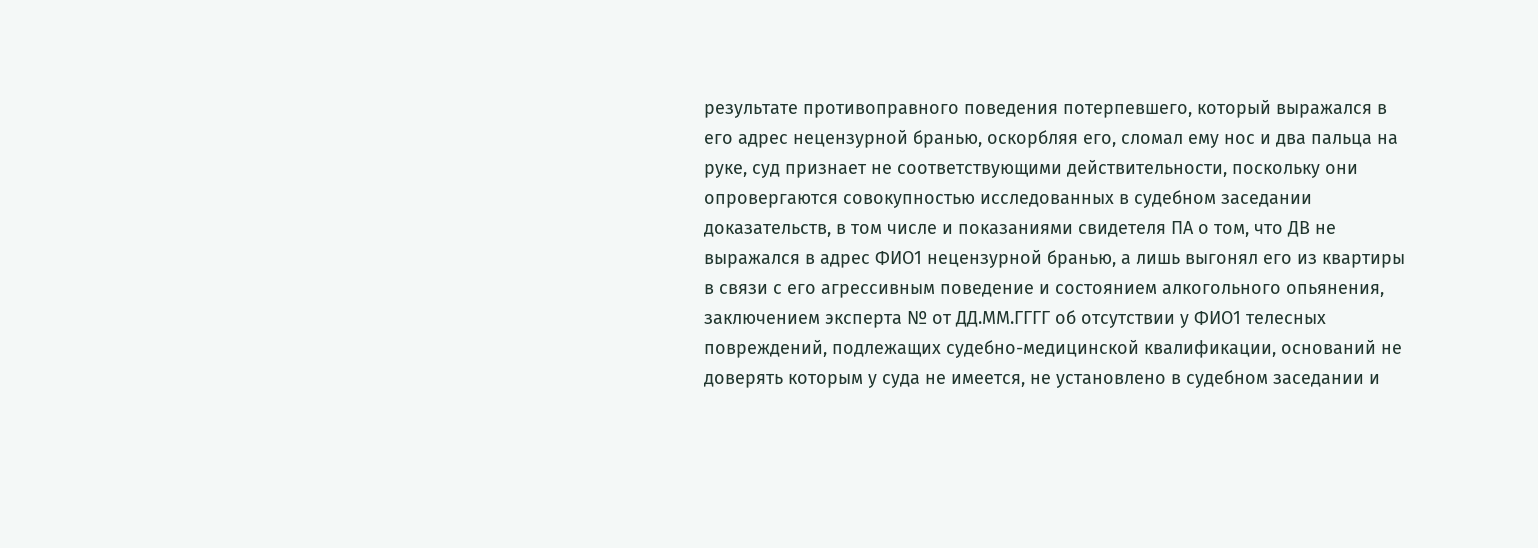результате противоправного поведения потерпевшего, который выражался в его адрес нецензурной бранью, оскорбляя его, сломал ему нос и два пальца на руке, суд признает не соответствующими действительности, поскольку они опровергаются совокупностью исследованных в судебном заседании доказательств, в том числе и показаниями свидетеля ПА о том, что ДВ не выражался в адрес ФИО1 нецензурной бранью, а лишь выгонял его из квартиры в связи с его агрессивным поведение и состоянием алкогольного опьянения, заключением эксперта № от ДД.ММ.ГГГГ об отсутствии у ФИО1 телесных повреждений, подлежащих судебно-медицинской квалификации, оснований не доверять которым у суда не имеется, не установлено в судебном заседании и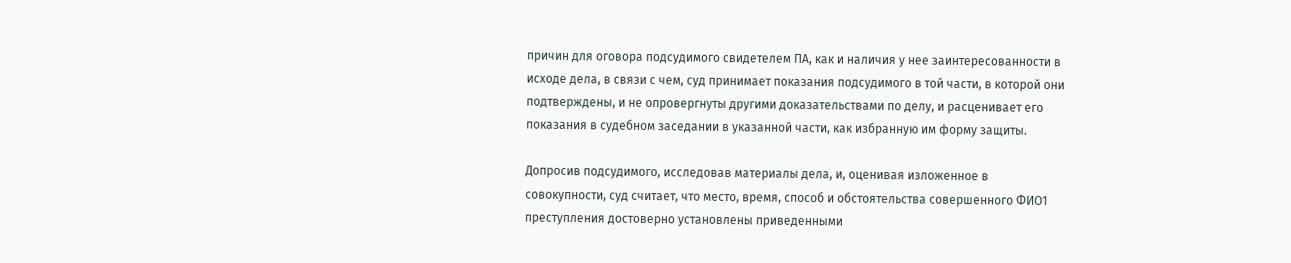причин для оговора подсудимого свидетелем ПА, как и наличия у нее заинтересованности в исходе дела, в связи с чем, суд принимает показания подсудимого в той части, в которой они подтверждены, и не опровергнуты другими доказательствами по делу, и расценивает его показания в судебном заседании в указанной части, как избранную им форму защиты.

Допросив подсудимого, исследовав материалы дела, и, оценивая изложенное в совокупности, суд считает, что место, время, способ и обстоятельства совершенного ФИО1 преступления достоверно установлены приведенными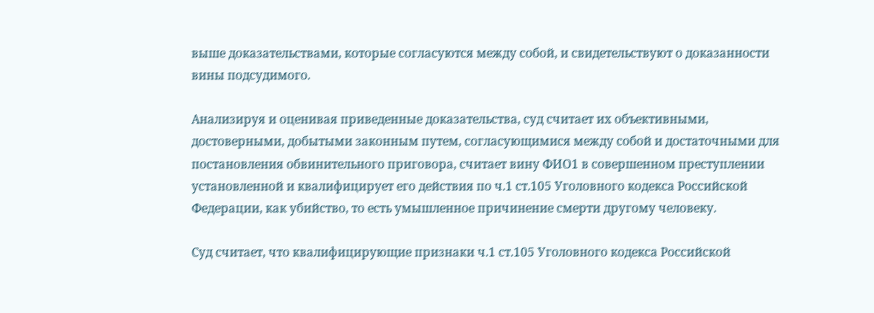выше доказательствами, которые согласуются между собой, и свидетельствуют о доказанности вины подсудимого.

Анализируя и оценивая приведенные доказательства, суд считает их объективными, достоверными, добытыми законным путем, согласующимися между собой и достаточными для постановления обвинительного приговора, считает вину ФИО1 в совершенном преступлении установленной и квалифицирует его действия по ч.1 ст.105 Уголовного кодекса Российской Федерации, как убийство, то есть умышленное причинение смерти другому человеку.

Суд считает, что квалифицирующие признаки ч.1 ст.105 Уголовного кодекса Российской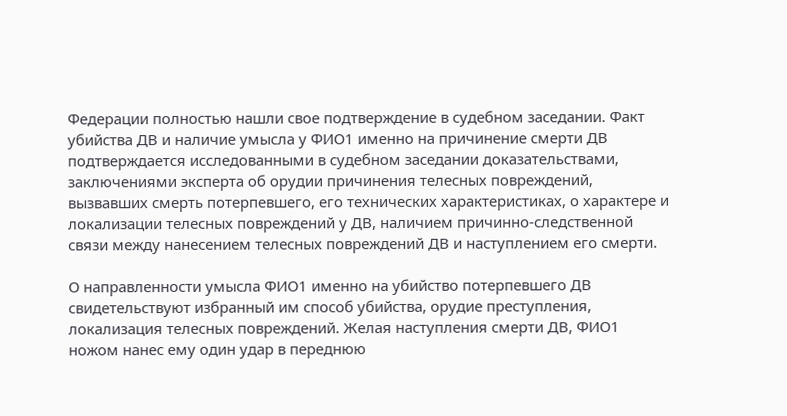Федерации полностью нашли свое подтверждение в судебном заседании. Факт убийства ДВ и наличие умысла у ФИО1 именно на причинение смерти ДВ подтверждается исследованными в судебном заседании доказательствами, заключениями эксперта об орудии причинения телесных повреждений, вызвавших смерть потерпевшего, его технических характеристиках, о характере и локализации телесных повреждений у ДВ, наличием причинно-следственной связи между нанесением телесных повреждений ДВ и наступлением его смерти.

О направленности умысла ФИО1 именно на убийство потерпевшего ДВ свидетельствуют избранный им способ убийства, орудие преступления, локализация телесных повреждений. Желая наступления смерти ДВ, ФИО1 ножом нанес ему один удар в переднюю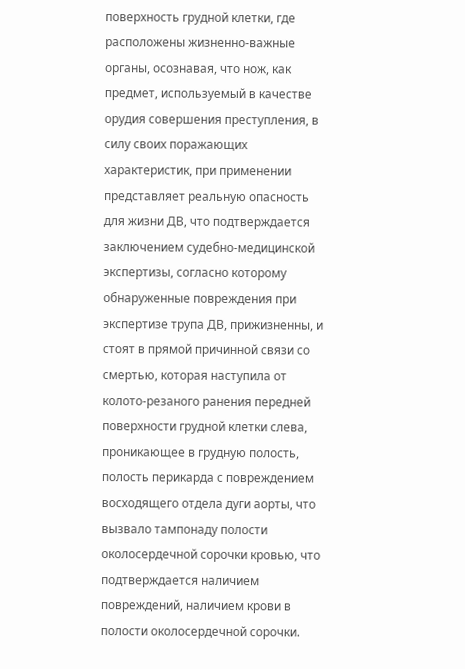поверхность грудной клетки, где расположены жизненно-важные органы, осознавая, что нож, как предмет, используемый в качестве орудия совершения преступления, в силу своих поражающих характеристик, при применении представляет реальную опасность для жизни ДВ, что подтверждается заключением судебно-медицинской экспертизы, согласно которому обнаруженные повреждения при экспертизе трупа ДВ, прижизненны, и стоят в прямой причинной связи со смертью, которая наступила от колото-резаного ранения передней поверхности грудной клетки слева, проникающее в грудную полость, полость перикарда с повреждением восходящего отдела дуги аорты, что вызвало тампонаду полости околосердечной сорочки кровью, что подтверждается наличием повреждений, наличием крови в полости околосердечной сорочки.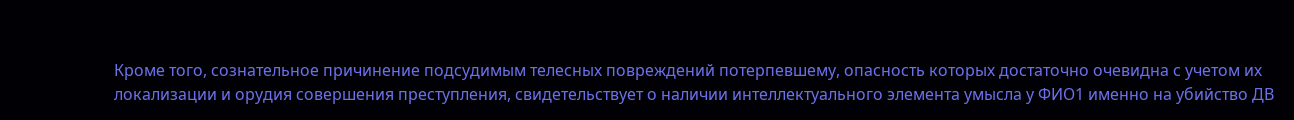Кроме того, сознательное причинение подсудимым телесных повреждений потерпевшему, опасность которых достаточно очевидна с учетом их локализации и орудия совершения преступления, свидетельствует о наличии интеллектуального элемента умысла у ФИО1 именно на убийство ДВ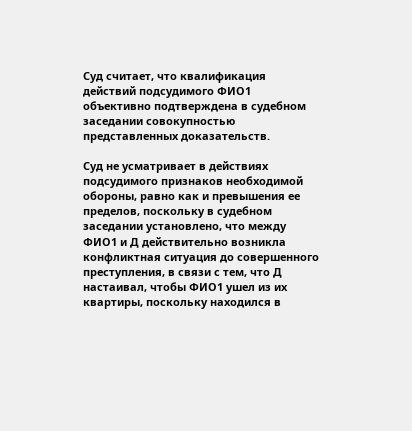Суд считает, что квалификация действий подсудимого ФИО1 объективно подтверждена в судебном заседании совокупностью представленных доказательств.

Суд не усматривает в действиях подсудимого признаков необходимой обороны, равно как и превышения ее пределов, поскольку в судебном заседании установлено, что между ФИО1 и Д действительно возникла конфликтная ситуация до совершенного преступления, в связи с тем, что Д настаивал, чтобы ФИО1 ушел из их квартиры, поскольку находился в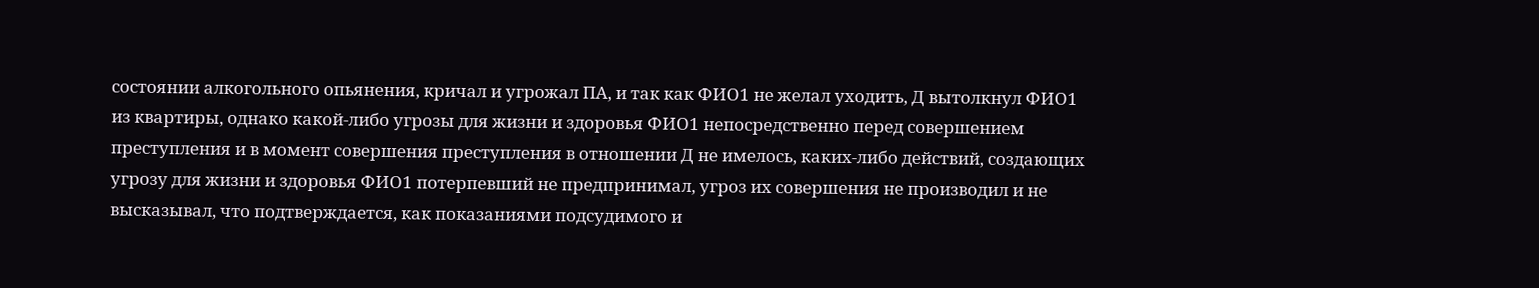состоянии алкогольного опьянения, кричал и угрожал ПА, и так как ФИО1 не желал уходить, Д вытолкнул ФИО1 из квартиры, однако какой-либо угрозы для жизни и здоровья ФИО1 непосредственно перед совершением преступления и в момент совершения преступления в отношении Д не имелось, каких-либо действий, создающих угрозу для жизни и здоровья ФИО1 потерпевший не предпринимал, угроз их совершения не производил и не высказывал, что подтверждается, как показаниями подсудимого и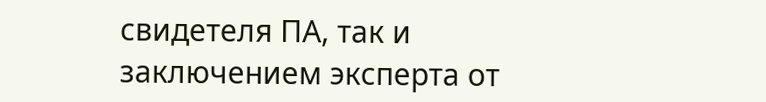свидетеля ПА, так и заключением эксперта от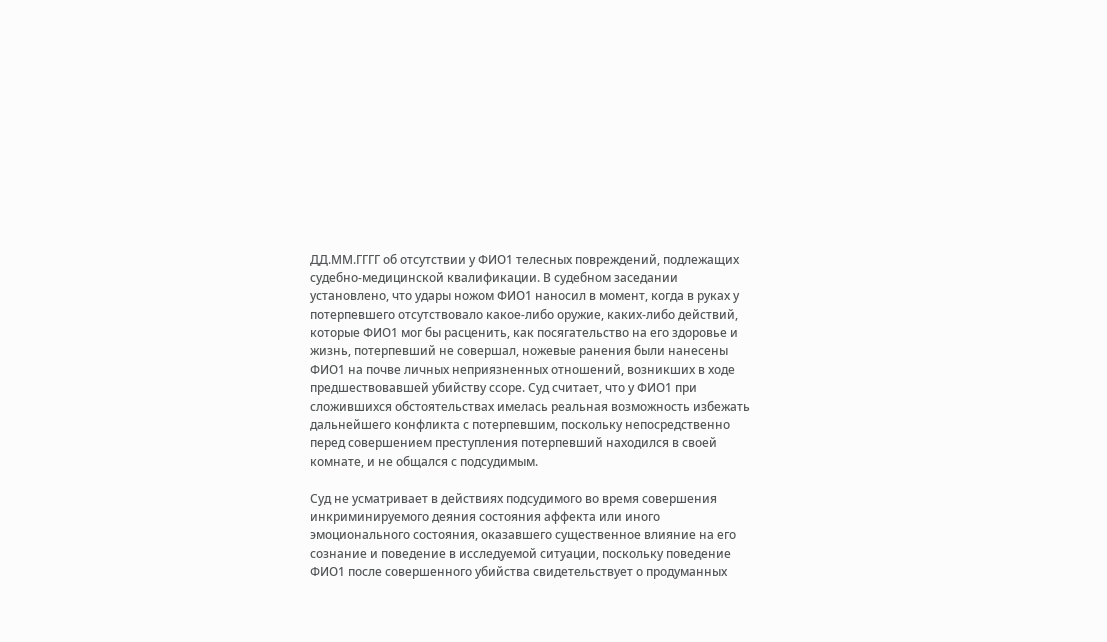ДД.ММ.ГГГГ об отсутствии у ФИО1 телесных повреждений, подлежащих судебно-медицинской квалификации. В судебном заседании установлено, что удары ножом ФИО1 наносил в момент, когда в руках у потерпевшего отсутствовало какое-либо оружие, каких-либо действий, которые ФИО1 мог бы расценить, как посягательство на его здоровье и жизнь, потерпевший не совершал, ножевые ранения были нанесены ФИО1 на почве личных неприязненных отношений, возникших в ходе предшествовавшей убийству ссоре. Суд считает, что у ФИО1 при сложившихся обстоятельствах имелась реальная возможность избежать дальнейшего конфликта с потерпевшим, поскольку непосредственно перед совершением преступления потерпевший находился в своей комнате, и не общался с подсудимым.

Суд не усматривает в действиях подсудимого во время совершения инкриминируемого деяния состояния аффекта или иного эмоционального состояния, оказавшего существенное влияние на его сознание и поведение в исследуемой ситуации, поскольку поведение ФИО1 после совершенного убийства свидетельствует о продуманных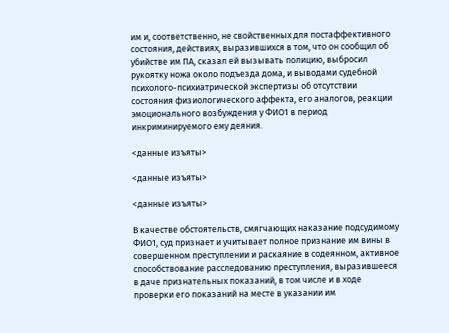им и, соответственно, не свойственных для постаффективного состояния, действиях, выразившихся в том, что он сообщил об убийстве им ПА, сказал ей вызывать полицию, выбросил рукоятку ножа около подъезда дома, и выводами судебной психолого-психиатрической экспертизы об отсутствии состояния физиологического аффекта, его аналогов, реакции эмоционального возбуждения у ФИО1 в период инкриминируемого ему деяния.

<данные изъяты>

<данные изъяты>

<данные изъяты>

В качестве обстоятельств, смягчающих наказание подсудимому ФИО1, суд признает и учитывает полное признание им вины в совершенном преступлении и раскаяние в содеянном, активное способствование расследованию преступления, выразившееся в даче признательных показаний, в том числе и в ходе проверки его показаний на месте в указании им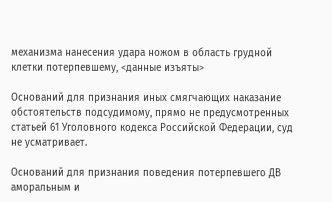механизма нанесения удара ножом в область грудной клетки потерпевшему, <данные изъяты>

Оснований для признания иных смягчающих наказание обстоятельств подсудимому, прямо не предусмотренных статьей 61 Уголовного кодекса Российской Федерации, суд не усматривает.

Оснований для признания поведения потерпевшего ДВ аморальным и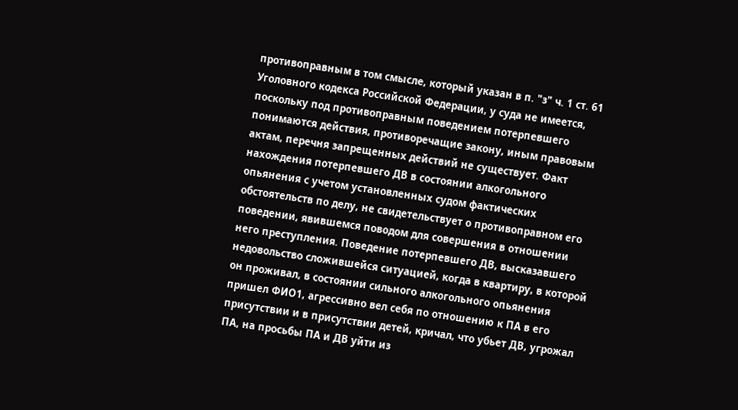противоправным в том смысле, который указан в п. "з" ч. 1 ст. 61 Уголовного кодекса Российской Федерации, у суда не имеется, поскольку под противоправным поведением потерпевшего понимаются действия, противоречащие закону, иным правовым актам, перечня запрещенных действий не существует. Факт нахождения потерпевшего ДВ в состоянии алкогольного опьянения с учетом установленных судом фактических обстоятельств по делу, не свидетельствует о противоправном его поведении, явившемся поводом для совершения в отношении него преступления. Поведение потерпевшего ДВ, высказавшего недовольство сложившейся ситуацией, когда в квартиру, в которой он проживал, в состоянии сильного алкогольного опьянения пришел ФИО1, агрессивно вел себя по отношению к ПА в его присутствии и в присутствии детей, кричал, что убьет ДВ, угрожал ПА, на просьбы ПА и ДВ уйти из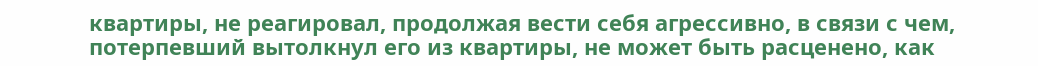квартиры, не реагировал, продолжая вести себя агрессивно, в связи с чем, потерпевший вытолкнул его из квартиры, не может быть расценено, как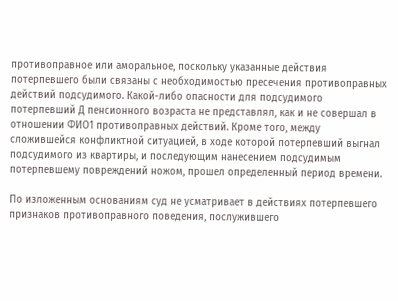противоправное или аморальное, поскольку указанные действия потерпевшего были связаны с необходимостью пресечения противоправных действий подсудимого. Какой-либо опасности для подсудимого потерпевший Д пенсионного возраста не представлял, как и не совершал в отношении ФИО1 противоправных действий. Кроме того, между сложившейся конфликтной ситуацией, в ходе которой потерпевший выгнал подсудимого из квартиры, и последующим нанесением подсудимым потерпевшему повреждений ножом, прошел определенный период времени.

По изложенным основаниям суд не усматривает в действиях потерпевшего признаков противоправного поведения, послужившего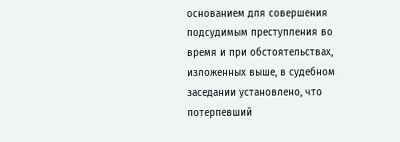основанием для совершения подсудимым преступления во время и при обстоятельствах, изложенных выше, в судебном заседании установлено, что потерпевший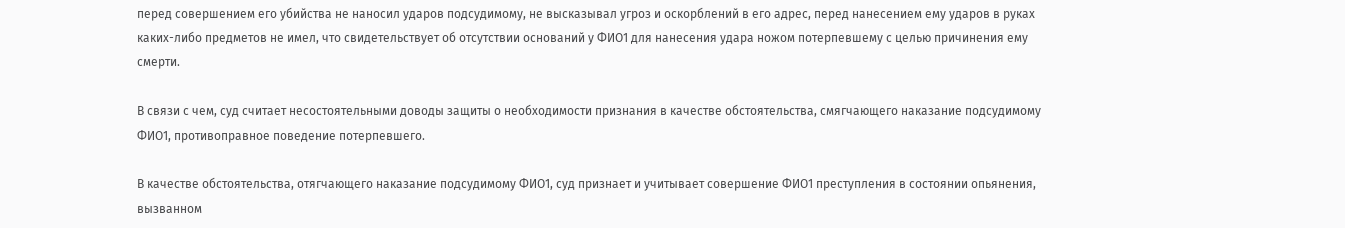перед совершением его убийства не наносил ударов подсудимому, не высказывал угроз и оскорблений в его адрес, перед нанесением ему ударов в руках каких-либо предметов не имел, что свидетельствует об отсутствии оснований у ФИО1 для нанесения удара ножом потерпевшему с целью причинения ему смерти.

В связи с чем, суд считает несостоятельными доводы защиты о необходимости признания в качестве обстоятельства, смягчающего наказание подсудимому ФИО1, противоправное поведение потерпевшего.

В качестве обстоятельства, отягчающего наказание подсудимому ФИО1, суд признает и учитывает совершение ФИО1 преступления в состоянии опьянения, вызванном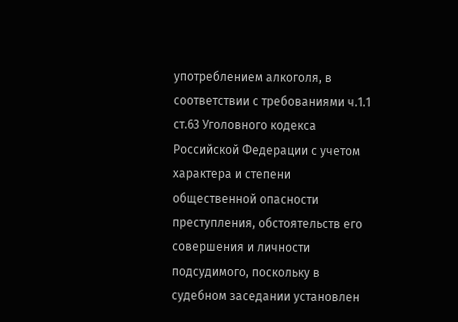употреблением алкоголя, в соответствии с требованиями ч.1.1 ст.63 Уголовного кодекса Российской Федерации с учетом характера и степени общественной опасности преступления, обстоятельств его совершения и личности подсудимого, поскольку в судебном заседании установлен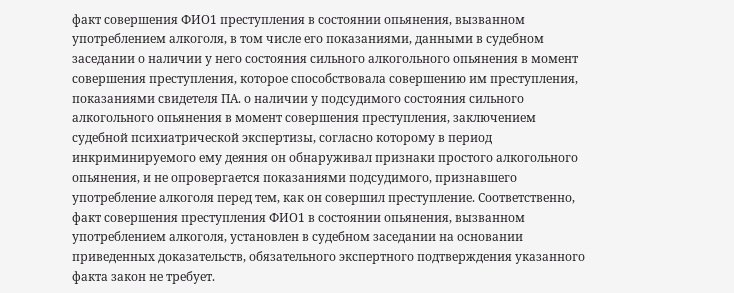факт совершения ФИО1 преступления в состоянии опьянения, вызванном употреблением алкоголя, в том числе его показаниями, данными в судебном заседании о наличии у него состояния сильного алкогольного опьянения в момент совершения преступления, которое способствовала совершению им преступления, показаниями свидетеля ПА. о наличии у подсудимого состояния сильного алкогольного опьянения в момент совершения преступления, заключением судебной психиатрической экспертизы, согласно которому в период инкриминируемого ему деяния он обнаруживал признаки простого алкогольного опьянения, и не опровергается показаниями подсудимого, признавшего употребление алкоголя перед тем, как он совершил преступление. Соответственно, факт совершения преступления ФИО1 в состоянии опьянения, вызванном употреблением алкоголя, установлен в судебном заседании на основании приведенных доказательств, обязательного экспертного подтверждения указанного факта закон не требует.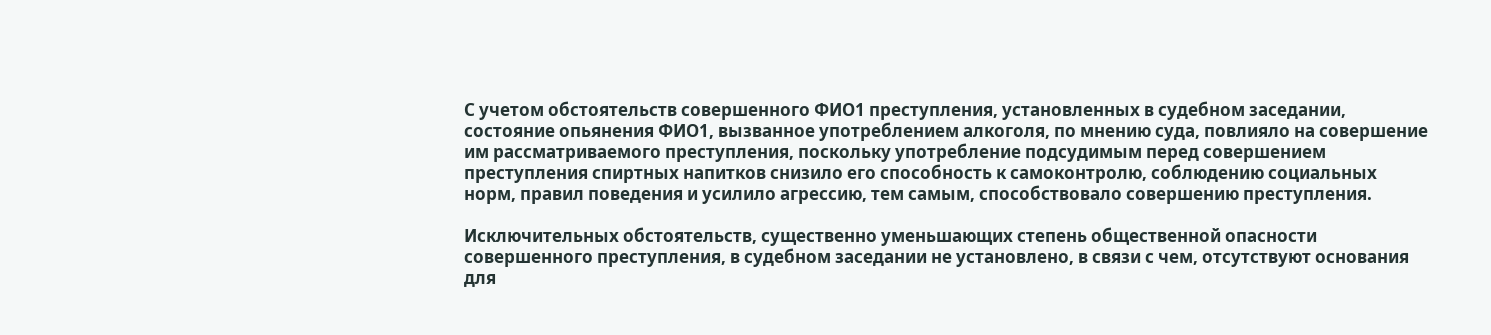С учетом обстоятельств совершенного ФИО1 преступления, установленных в судебном заседании, состояние опьянения ФИО1, вызванное употреблением алкоголя, по мнению суда, повлияло на совершение им рассматриваемого преступления, поскольку употребление подсудимым перед совершением преступления спиртных напитков снизило его способность к самоконтролю, соблюдению социальных норм, правил поведения и усилило агрессию, тем самым, способствовало совершению преступления.

Исключительных обстоятельств, существенно уменьшающих степень общественной опасности совершенного преступления, в судебном заседании не установлено, в связи с чем, отсутствуют основания для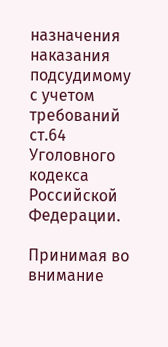назначения наказания подсудимому с учетом требований ст.64 Уголовного кодекса Российской Федерации.

Принимая во внимание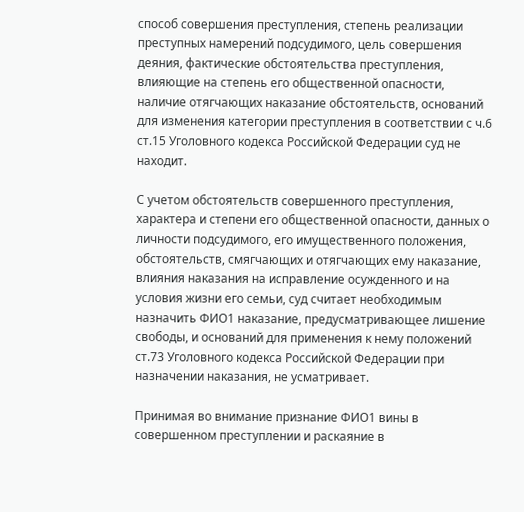способ совершения преступления, степень реализации преступных намерений подсудимого, цель совершения деяния, фактические обстоятельства преступления, влияющие на степень его общественной опасности, наличие отягчающих наказание обстоятельств, оснований для изменения категории преступления в соответствии с ч.6 ст.15 Уголовного кодекса Российской Федерации суд не находит.

С учетом обстоятельств совершенного преступления, характера и степени его общественной опасности, данных о личности подсудимого, его имущественного положения, обстоятельств, смягчающих и отягчающих ему наказание, влияния наказания на исправление осужденного и на условия жизни его семьи, суд считает необходимым назначить ФИО1 наказание, предусматривающее лишение свободы, и оснований для применения к нему положений ст.73 Уголовного кодекса Российской Федерации при назначении наказания, не усматривает.

Принимая во внимание признание ФИО1 вины в совершенном преступлении и раскаяние в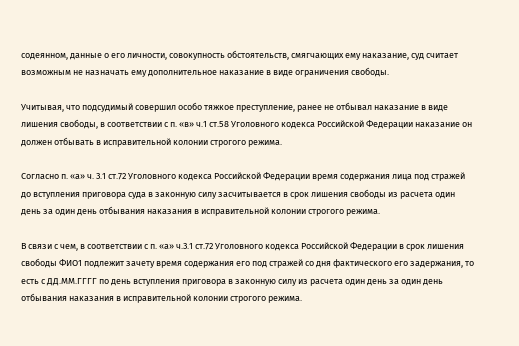содеянном, данные о его личности, совокупность обстоятельств, смягчающих ему наказание, суд считает возможным не назначать ему дополнительное наказание в виде ограничения свободы.

Учитывая, что подсудимый совершил особо тяжкое преступление, ранее не отбывал наказание в виде лишения свободы, в соответствии с п. «в» ч.1 ст.58 Уголовного кодекса Российской Федерации наказание он должен отбывать в исправительной колонии строгого режима.

Согласно п. «а» ч. 3.1 ст.72 Уголовного кодекса Российской Федерации время содержания лица под стражей до вступления приговора суда в законную силу засчитывается в срок лишения свободы из расчета один день за один день отбывания наказания в исправительной колонии строгого режима.

В связи с чем, в соответствии с п. «а» ч.3.1 ст.72 Уголовного кодекса Российской Федерации в срок лишения свободы ФИО1 подлежит зачету время содержания его под стражей со дня фактического его задержания, то есть с ДД.ММ.ГГГГ по день вступления приговора в законную силу из расчета один день за один день отбывания наказания в исправительной колонии строгого режима.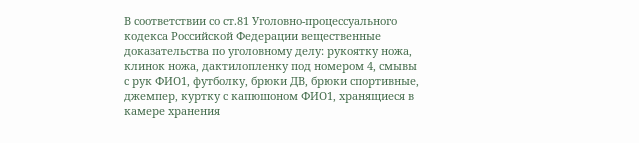В соответствии со ст.81 Уголовно-процессуального кодекса Российской Федерации вещественные доказательства по уголовному делу: рукоятку ножа, клинок ножа, дактилопленку под номером 4, смывы с рук ФИО1, футболку, брюки ДВ, брюки спортивные, джемпер, куртку с капюшоном ФИО1, хранящиеся в камере хранения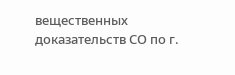вещественных доказательств СО по г.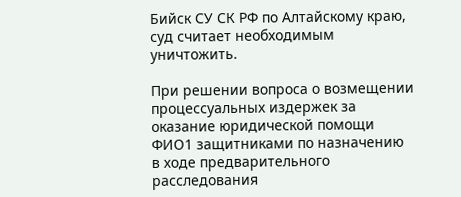Бийск СУ СК РФ по Алтайскому краю, суд считает необходимым уничтожить.

При решении вопроса о возмещении процессуальных издержек за оказание юридической помощи ФИО1 защитниками по назначению в ходе предварительного расследования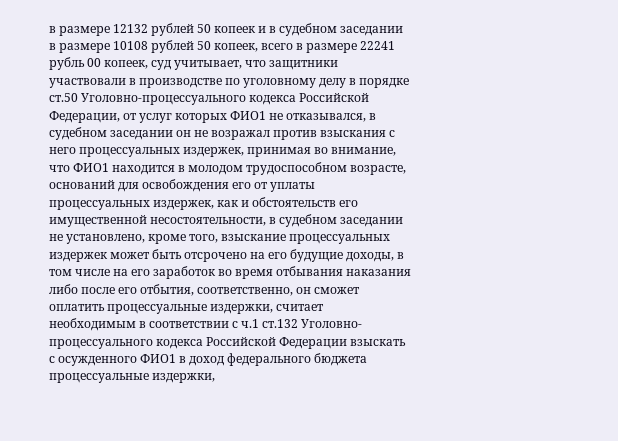в размере 12132 рублей 50 копеек и в судебном заседании в размере 10108 рублей 50 копеек, всего в размере 22241 рубль 00 копеек, суд учитывает, что защитники участвовали в производстве по уголовному делу в порядке ст.50 Уголовно-процессуального кодекса Российской Федерации, от услуг которых ФИО1 не отказывался, в судебном заседании он не возражал против взыскания с него процессуальных издержек, принимая во внимание, что ФИО1 находится в молодом трудоспособном возрасте, оснований для освобождения его от уплаты процессуальных издержек, как и обстоятельств его имущественной несостоятельности, в судебном заседании не установлено, кроме того, взыскание процессуальных издержек может быть отсрочено на его будущие доходы, в том числе на его заработок во время отбывания наказания либо после его отбытия, соответственно, он сможет оплатить процессуальные издержки, считает необходимым в соответствии с ч.1 ст.132 Уголовно-процессуального кодекса Российской Федерации взыскать с осужденного ФИО1 в доход федерального бюджета процессуальные издержки,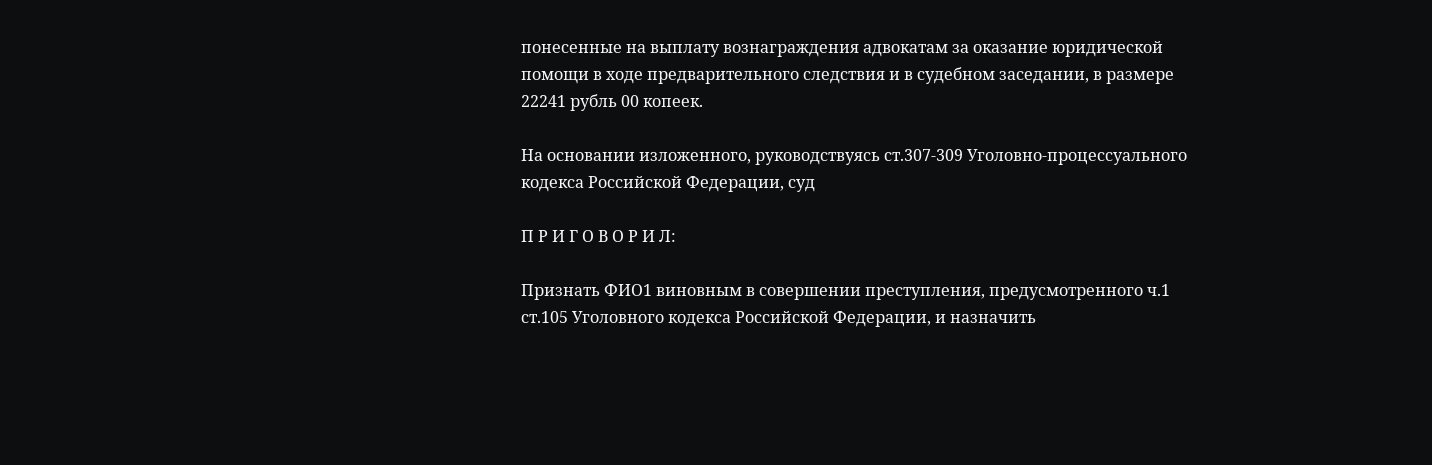понесенные на выплату вознаграждения адвокатам за оказание юридической помощи в ходе предварительного следствия и в судебном заседании, в размере 22241 рубль 00 копеек.

На основании изложенного, руководствуясь ст.307-309 Уголовно-процессуального кодекса Российской Федерации, суд

П Р И Г О В О Р И Л:

Признать ФИО1 виновным в совершении преступления, предусмотренного ч.1 ст.105 Уголовного кодекса Российской Федерации, и назначить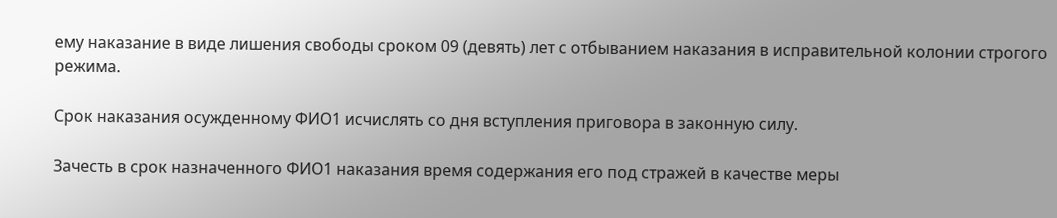ему наказание в виде лишения свободы сроком 09 (девять) лет с отбыванием наказания в исправительной колонии строгого режима.

Срок наказания осужденному ФИО1 исчислять со дня вступления приговора в законную силу.

Зачесть в срок назначенного ФИО1 наказания время содержания его под стражей в качестве меры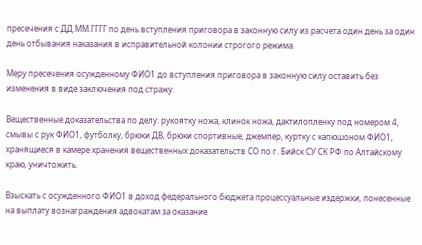пресечения с ДД.ММ.ГГГГ по день вступления приговора в законную силу из расчета один день за один день отбывания наказания в исправительной колонии строгого режима.

Меру пресечения осужденному ФИО1 до вступления приговора в законную силу оставить без изменения в виде заключения под стражу.

Вещественные доказательства по делу: рукоятку ножа, клинок ножа, дактилопленку под номером 4, смывы с рук ФИО1, футболку, брюки ДВ, брюки спортивные, джемпер, куртку с капюшоном ФИО1, хранящиеся в камере хранения вещественных доказательств СО по г. Бийск СУ СК РФ по Алтайскому краю, уничтожить.

Взыскать с осужденного ФИО1 в доход федерального бюджета процессуальные издержки, понесенные на выплату вознаграждения адвокатам за оказание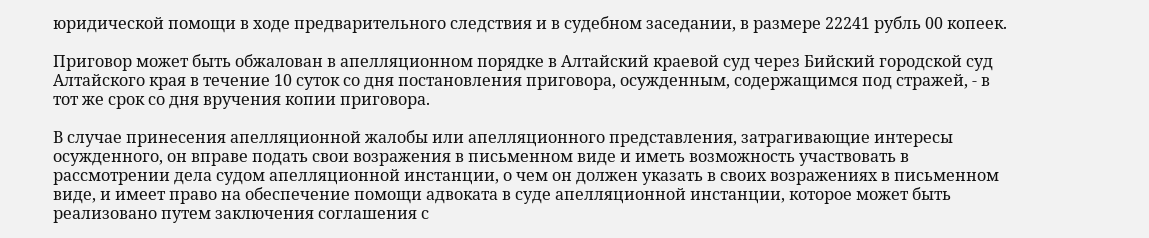юридической помощи в ходе предварительного следствия и в судебном заседании, в размере 22241 рубль 00 копеек.

Приговор может быть обжалован в апелляционном порядке в Алтайский краевой суд через Бийский городской суд Алтайского края в течение 10 суток со дня постановления приговора, осужденным, содержащимся под стражей, - в тот же срок со дня вручения копии приговора.

В случае принесения апелляционной жалобы или апелляционного представления, затрагивающие интересы осужденного, он вправе подать свои возражения в письменном виде и иметь возможность участвовать в рассмотрении дела судом апелляционной инстанции, о чем он должен указать в своих возражениях в письменном виде, и имеет право на обеспечение помощи адвоката в суде апелляционной инстанции, которое может быть реализовано путем заключения соглашения с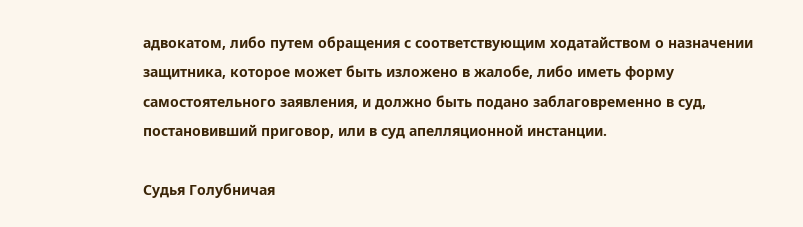адвокатом, либо путем обращения с соответствующим ходатайством о назначении защитника, которое может быть изложено в жалобе, либо иметь форму самостоятельного заявления, и должно быть подано заблаговременно в суд, постановивший приговор, или в суд апелляционной инстанции.

Судья Голубничая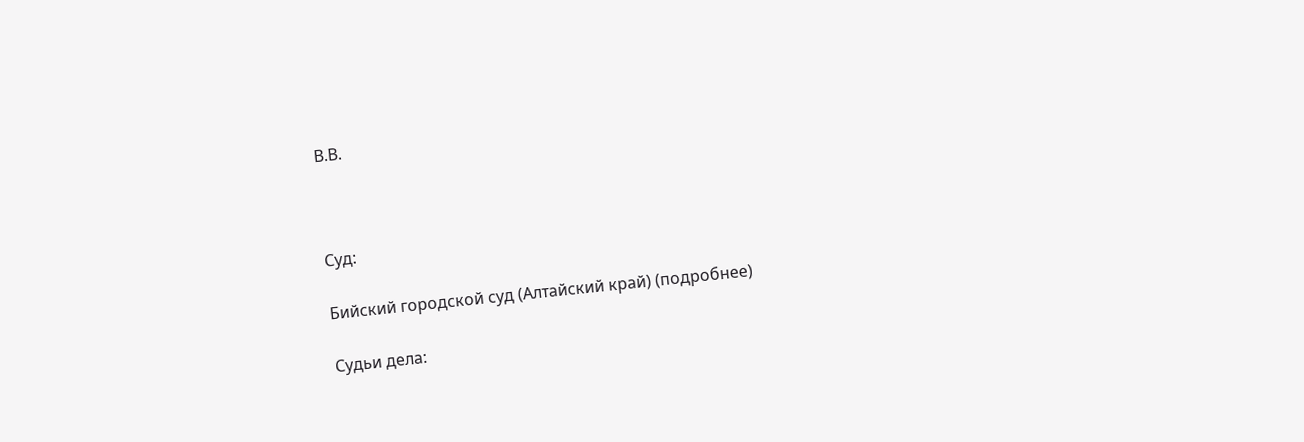В.В.



Суд:

Бийский городской суд (Алтайский край) (подробнее)

Судьи дела: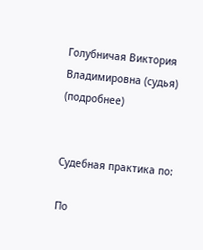Голубничая Виктория Владимировна (судья) (подробнее)


Судебная практика по:

По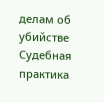делам об убийстве
Судебная практика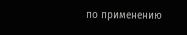по применению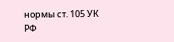нормы ст. 105 УК РФ